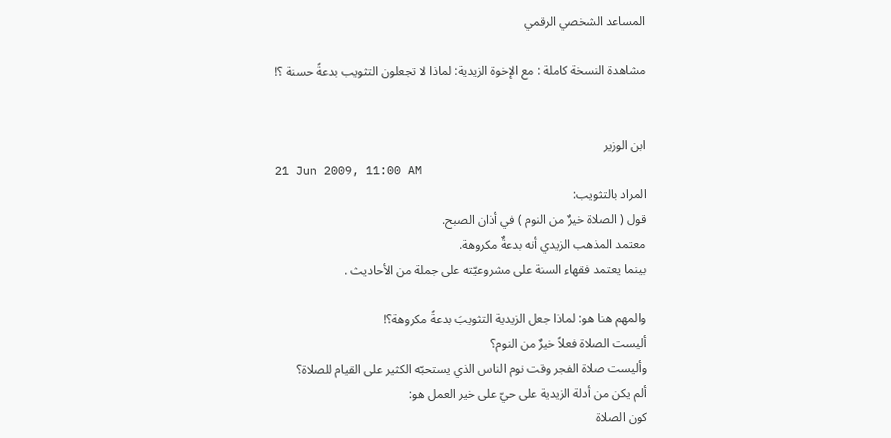المساعد الشخصي الرقمي

مشاهدة النسخة كاملة : مع الإخوة الزيدية: لماذا لا تجعلون التثويب بدعةً حسنة ؟!


ابن الوزير
21 Jun 2009, 11:00 AM
المراد بالتثويب:
قول ( الصلاة خيرٌ من النوم ) في أذان الصبح.
معتمد المذهب الزيدي أنه بدعةٌ مكروهة.
بينما يعتمد فقهاء السنة على مشروعيّته على جملة من الأحاديث .

والمهم هنا هو: لماذا جعل الزيدية التثويبَ بدعةً مكروهة؟!
أليست الصلاة فعلاً خيرٌ من النوم؟
وأليست صلاة الفجر وقت نوم الناس الذي يستحبّه الكثير على القيام للصلاة؟
ألم يكن من أدلة الزيدية على حيّ على خير العمل هو:
كون الصلاة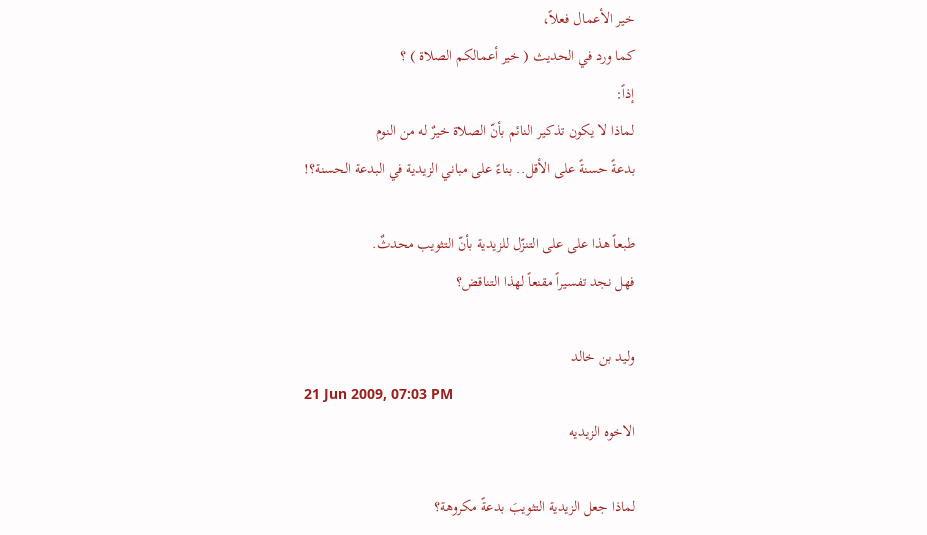خير الأعمال فعلاً،
كما ورد في الحديث ( خير أعمالكم الصلاة ) ؟
إذاً:
لماذا لا يكون تذكير النائم بأنّ الصلاة خيرٌ له من النوم
بدعةً حسنةً على الأقل.. بناءً على مباني الزيدية في البدعة الحسنة؟!

طبعاً هذا على على التنزّل للزيدية بأنّ التثويب محدثٌ.
فهل نجد تفسيراً مقنعاً لهذا التناقض؟

وليد بن خالد
21 Jun 2009, 07:03 PM
الاخوه الزيديه

لماذا جعل الزيدية التثويبَ بدعةً مكروهة؟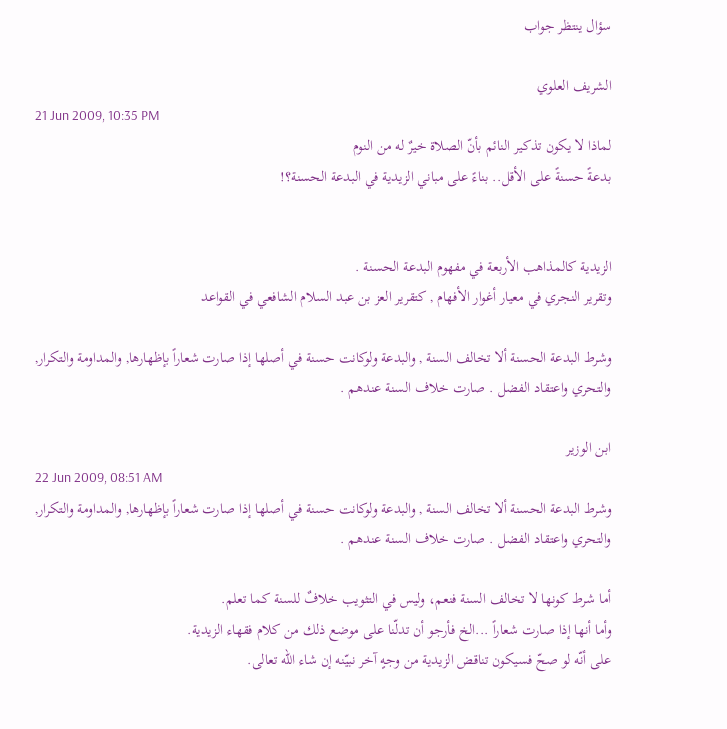سؤال ينتظر جواب

الشريف العلوي
21 Jun 2009, 10:35 PM
لماذا لا يكون تذكير النائم بأنّ الصلاة خيرٌ له من النوم
بدعةً حسنةً على الأقل.. بناءً على مباني الزيدية في البدعة الحسنة؟!


الزيدية كالمذاهب الأربعة في مفهوم البدعة الحسنة .
وتقرير النجري في معيار أغوار الأفهام , كتقرير العز بن عبد السلام الشافعي في القواعد

وشرط البدعة الحسنة ألا تخالف السنة , والبدعة ولوكانت حسنة في أصلها إذا صارت شعاراً بإظهارها, والمداومة والتكرار, والتحري واعتقاد الفضل . صارت خلاف السنة عندهم .

ابن الوزير
22 Jun 2009, 08:51 AM
وشرط البدعة الحسنة ألا تخالف السنة , والبدعة ولوكانت حسنة في أصلها إذا صارت شعاراً بإظهارها, والمداومة والتكرار, والتحري واعتقاد الفضل . صارت خلاف السنة عندهم .

أما شرط كونها لا تخالف السنة فنعم، وليس في التثويب خلافٌ للسنة كما تعلم.
وأما أنها إذا صارت شعاراً ...الخ فأرجو أن تدلّنا على موضع ذلك من كلام فقهاء الزيدية.
على أنّه لو صحّ فسيكون تناقض الزيدية من وجهٍ آخر نبيّنه إن شاء الله تعالى.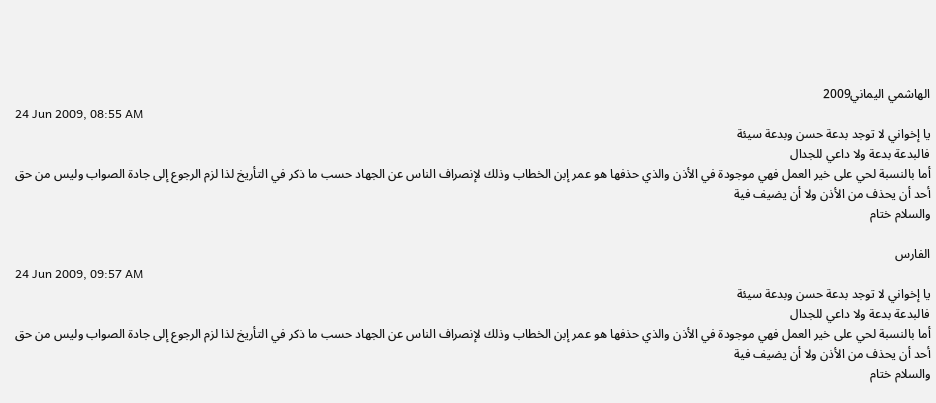الهاشمي اليماني2009
24 Jun 2009, 08:55 AM
يا إخواني لا توجد بدعة حسن وبدعة سيئة
فالبدعة بدعة ولا داعي للجدال
أما بالنسبة لحي على خير العمل فهي موجودة في الأذن والذي حذفها هو عمر إبن الخطاب وذلك لإنصراف الناس عن الجهاد حسب ما ذكر في التأريخ لذا لزم الرجوع إلى جادة الصواب وليس من حق أحد أن يحذف من الأذن ولا أن يضيف فية
والسلام ختام

الفارس
24 Jun 2009, 09:57 AM
يا إخواني لا توجد بدعة حسن وبدعة سيئة
فالبدعة بدعة ولا داعي للجدال
أما بالنسبة لحي على خير العمل فهي موجودة في الأذن والذي حذفها هو عمر إبن الخطاب وذلك لإنصراف الناس عن الجهاد حسب ما ذكر في التأريخ لذا لزم الرجوع إلى جادة الصواب وليس من حق أحد أن يحذف من الأذن ولا أن يضيف فية
والسلام ختام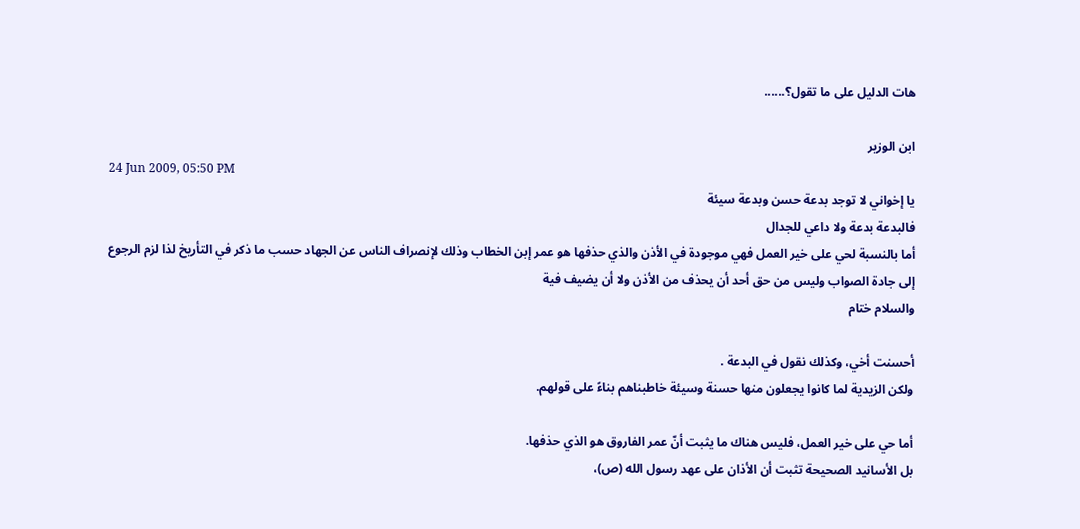هات الدليل على ما تقول؟......

ابن الوزير
24 Jun 2009, 05:50 PM
يا إخواني لا توجد بدعة حسن وبدعة سيئة
فالبدعة بدعة ولا داعي للجدال
أما بالنسبة لحي على خير العمل فهي موجودة في الأذن والذي حذفها هو عمر إبن الخطاب وذلك لإنصراف الناس عن الجهاد حسب ما ذكر في التأريخ لذا لزم الرجوع إلى جادة الصواب وليس من حق أحد أن يحذف من الأذن ولا أن يضيف فية
والسلام ختام

أحسنت أخي، وكذلك نقول في البدعة .
ولكن الزيدية لما كانوا يجعلون منها حسنة وسيئة خاطبناهم بناءً على قولهم.

أما حي على خير العمل، فليس هناك ما يثبت أنّ عمر الفاروق هو الذي حذفها.
بل الأسانيد الصحيحة تثبت أن الأذان على عهد رسول الله (ص)،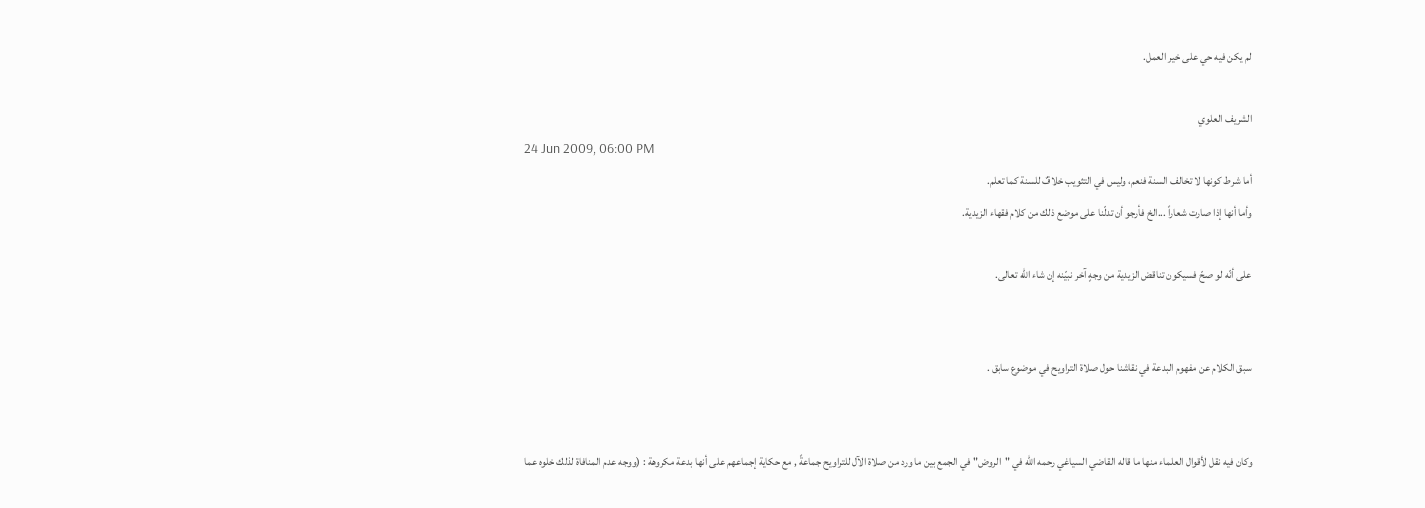لم يكن فيه حي على خير العمل.

الشريف العلوي
24 Jun 2009, 06:00 PM
أما شرط كونها لا تخالف السنة فنعم، وليس في التثويب خلافٌ للسنة كما تعلم.
وأما أنها إذا صارت شعاراً ...الخ فأرجو أن تدلّنا على موضع ذلك من كلام فقهاء الزيدية.

على أنّه لو صحّ فسيكون تناقض الزيدية من وجهٍ آخر نبيّنه إن شاء الله تعالى.


سبق الكلام عن مفهوم البدعة في نقاشنا حول صلاة التراويح في موضوع سابق .


وكان فيه نقل لأقوال العلماء منها ما قاله القاضي السياغي رحمه الله في "الروض" في الجمع بين ما ورد من صلاة الآل للتراويح جماعةً , مع حكاية إجماعهم على أنها بدعة مكروهة : (ووجه عدم المنافاة لذلك خلوه عما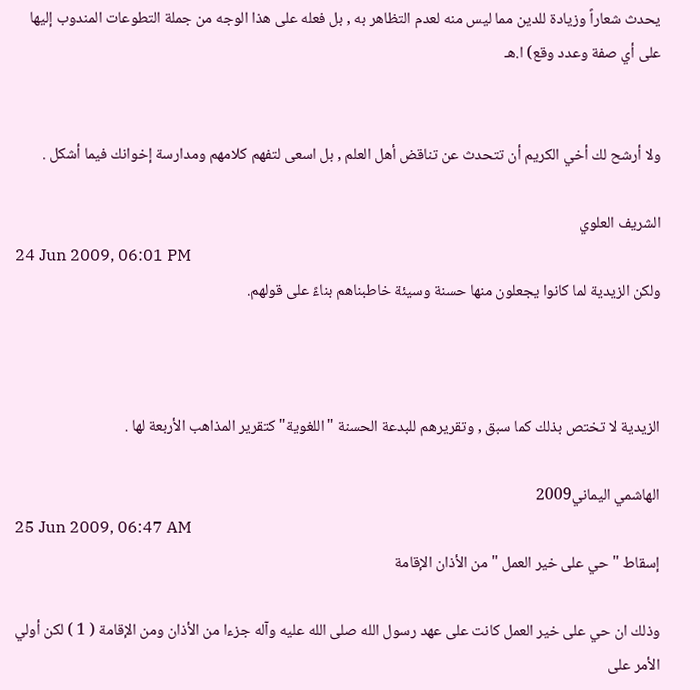يحدث شعاراً وزيادة للدين مما ليس منه لعدم التظاهر به , بل فعله على هذا الوجه من جملة التطوعات المندوب إليها على أي صفة وعدد وقع) ا.هـ


ولا أرشح لك أخي الكريم أن تتحدث عن تناقض أهل العلم , بل اسعى لتفهم كلامهم ومدارسة إخوانك فيما أشكل .

الشريف العلوي
24 Jun 2009, 06:01 PM
ولكن الزيدية لما كانوا يجعلون منها حسنة وسيئة خاطبناهم بناءً على قولهم.



الزيدية لا تختص بذلك كما سبق , وتقريرهم للبدعة الحسنة "اللغوية" كتقرير المذاهب الأربعة لها .

الهاشمي اليماني2009
25 Jun 2009, 06:47 AM
إسقاط " حي على خير العمل " من الأذان الإقامة

وذلك ان حي على خير العمل كانت على عهد رسول الله صلى الله عليه وآله جزءا من الأذان ومن الإقامة ( 1 ) لكن أولي الأمر على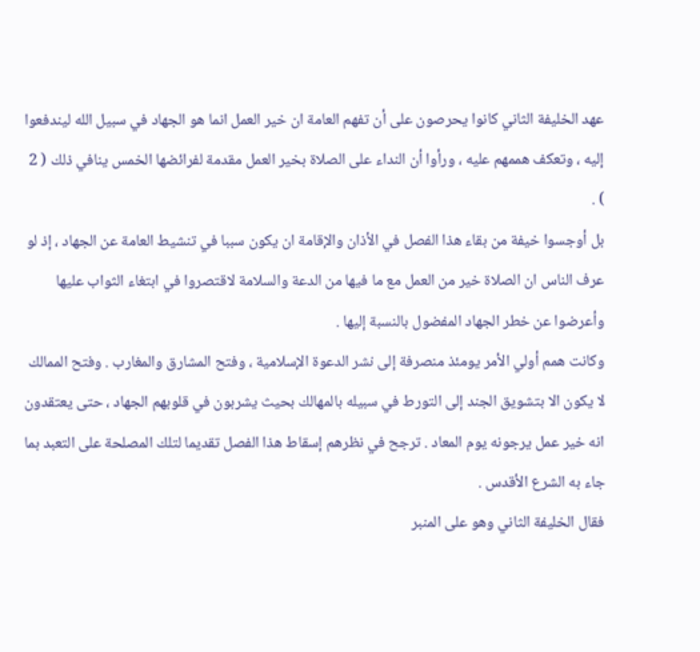عهد الخليفة الثاني كانوا يحرصون على أن تفهم العامة ان خير العمل انما هو الجهاد في سبيل الله ليندفعوا إليه ، وتعكف هممهم عليه ، ورأوا أن النداء على الصلاة بخير العمل مقدمة لفرائضها الخمس ينافي ذلك ( 2 ) .
بل أوجسوا خيفة من بقاء هذا الفصل في الأذان والإقامة ان يكون سببا في تنشيط العامة عن الجهاد ، إذ لو عرف الناس ان الصلاة خير من العمل مع ما فيها من الدعة والسلامة لاقتصروا في ابتغاء الثواب عليها وأعرضوا عن خطر الجهاد المفضول بالنسبة إليها .
وكانت همم أولي الأمر يومئذ منصرفة إلى نشر الدعوة الإسلامية ، وفتح المشارق والمغارب . وفتح الممالك لا يكون الا بتشويق الجند إلى التورط في سبيله بالمهالك بحيث يشربون في قلوبهم الجهاد ، حتى يعتقدون انه خير عمل يرجونه يوم المعاد . ترجح في نظرهم إسقاط هذا الفصل تقديما لتلك المصلحة على التعبد بما جاء به الشرع الأقدس .
فقال الخليفة الثاني وهو على المنبر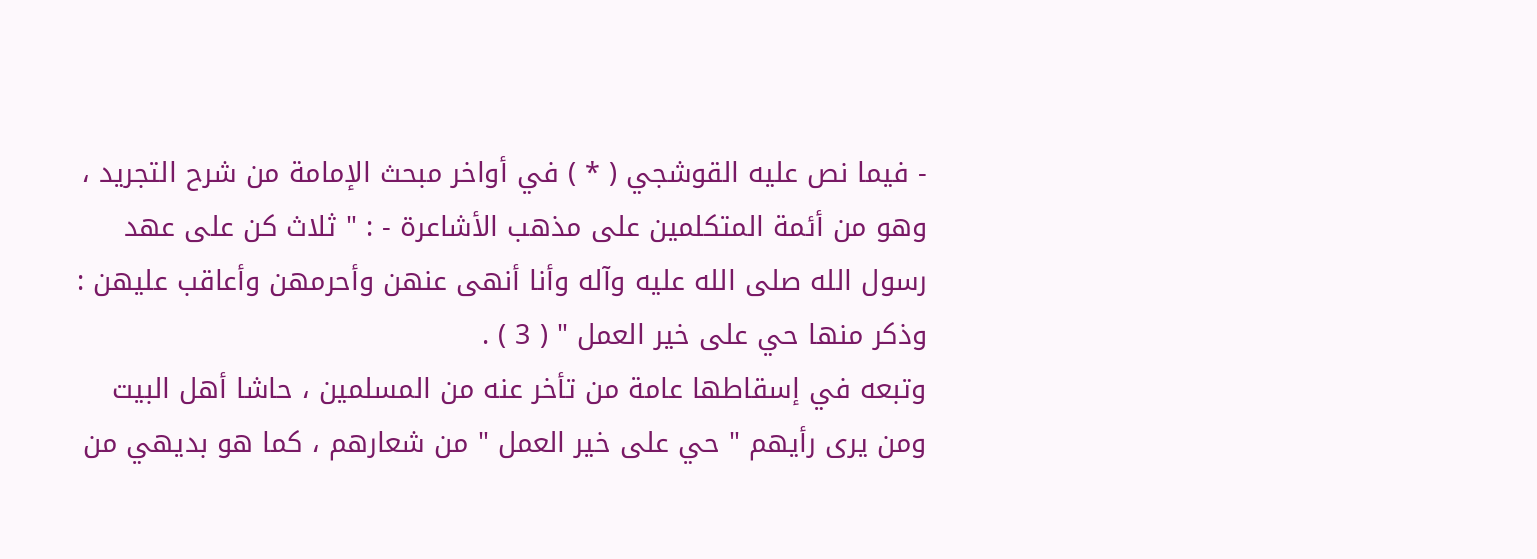- فيما نص عليه القوشجي ( * ) في أواخر مبحث الإمامة من شرح التجريد ، وهو من أئمة المتكلمين على مذهب الأشاعرة - : " ثلاث كن على عهد رسول الله صلى الله عليه وآله وأنا أنهى عنهن وأحرمهن وأعاقب عليهن : وذكر منها حي على خير العمل " ( 3 ) .
وتبعه في إسقاطها عامة من تأخر عنه من المسلمين ، حاشا أهل البيت ومن يرى رأيهم " حي على خير العمل " من شعارهم ، كما هو بديهي من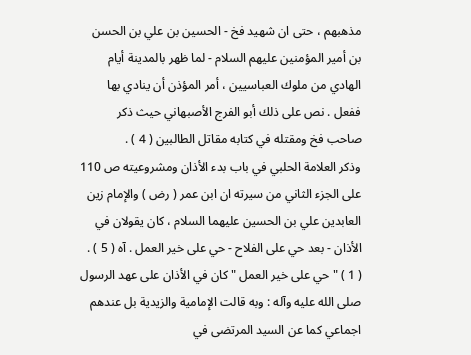مذهبهم ، حتى ان شهيد فخ - الحسين بن علي بن الحسن بن أمير المؤمنين عليهم السلام - لما ظهر بالمدينة أيام الهادي من ملوك العباسيين ، أمر المؤذن أن ينادي بها ففعل . نص على ذلك أبو الفرج الأصبهاني حيث ذكر صاحب فخ ومقتله في كتابه مقاتل الطالبين ( 4 ) .
وذكر العلامة الحلبي في باب بدء الأذان ومشروعيته ص 110 على الجزء الثاني من سيرته ان ابن عمر ( رض ) والإمام زين العابدين علي بن الحسين عليهما السلام ، كان يقولان في الأذان - بعد حي على الفلاح - حي على خير العمل . آه ( 5 ) .
( 1 ) " حي على خير العمل " كان في الأذان على عهد الرسول صلى الله عليه وآله : وبه قالت الإمامية والزيدية بل عندهم اجماعي كما عن السيد المرتضى في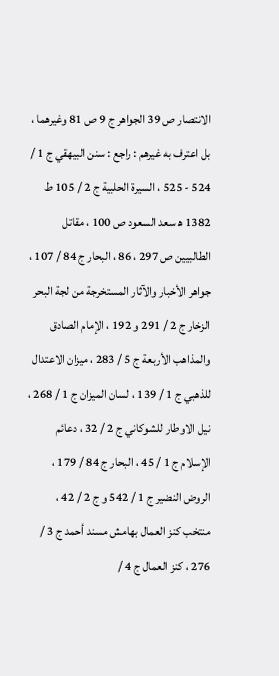الانتصار ص 39 الجواهر ج 9 ص 81 وغيرهما ، بل اعترف به غيرهم : راجع : سنن البيهقي ج 1 / 524 - 525 ، السيرة الحلبية ج 2 / 105 ط 1382 ه‍ سعد السعود ص 100 ، مقاتل الطالبيين ص 297 ، 86 ، البحار ج 84 / 107 ، جواهر الأخبار والآثار المستخرجة من لجة البحر الزخار ج 2 / 291 و 192 ، الإمام الصادق والمذاهب الأربعة ج 5 / 283 ، ميزان الاعتدال للذهبي ج 1 / 139 ، لسان الميزان ج 1 / 268 ، نيل الاوطار للشوكاني ج 2 / 32 ، دعائم الإسلام ج 1 / 45 ، البحار ج 84 / 179 ، الروض النضير ج 1 / 542 و ج 2 / 42 ، منتخب كنز العمال بهامش مسند أحمد ج 3 / 276 ، كنز العمال ج 4 /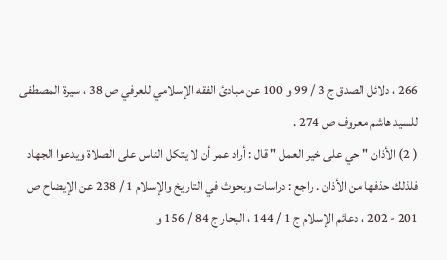266 ، دلائل الصدق ج 3 / 99 و 100 عن مبادئ الفقه الإسلامي للعرفي ص 38 ، سيرة المصطفى للسيد هاشم معروف ص 274 .
( 2) الأذان " حي على خير العمل " قال : أراد عمر أن لا يتكل الناس على الصلاة ويدعوا الجهاد فلذلك حذفها من الأذان . راجع : دراسات وبحوث في التاريخ والإسلام 1 / 238 عن الإيضاح ص 201 - 202 ، دعائم الإسلام ج 1 / 144 ، البحار ج 84 / 156 و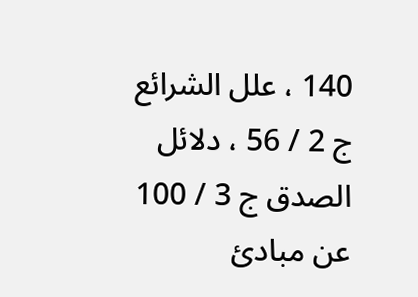140 ، علل الشرائع ج 2 / 56 ، دلائل الصدق ج 3 / 100 عن مبادئ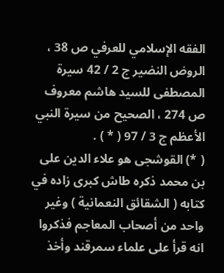الفقه الإسلامي للعرفي ص 38 ، الروض النضير ج 2 / 42 سيرة المصطفى للسيد هاشم معروف ص 274 ، الصحيح من سيرة النبي الأعظم ج 3 / 97 ( * ) .
( *) القوشجى هو علاء الدين على بن محمد ذكره طاش كبرى زاده في كتابه ( الشقائق النعمانية ) وغير واحد من أصحاب المعاجم فذكروا انه قرأ على علماء سمرقند وأخذ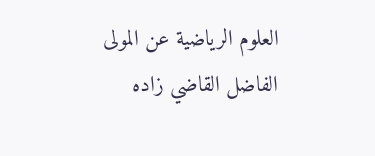العلوم الرياضية عن المولى الفاضل القاضي زاده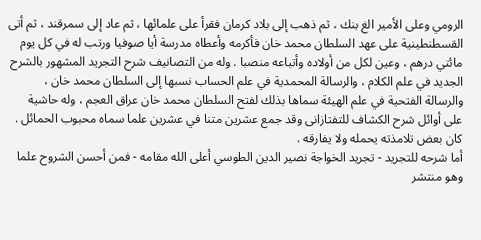الرومي وعلى الأمير الغ بنك ، ثم ذهب إلى بلاد كرمان فقرأ على علمائها ، ثم عاد إلى سمرقند ، ثم أتى القسطنطينية على عهد السلطان محمد خان فأكرمه وأعطاه مدرسة أيا صوفيا ورتب له في كل يوم مائتي درهم ، وعين لكل من أولاده وأتباعه منصبا . وله من التصانيف شرح التجريد المشهور بالشرح الجديد في علم الكلام ، والرسالة المحمدية في علم الحساب نسبها إلى السلطان محمد خان ، والرسالة الفتحية في علم الهيئة سماها بذلك لفتح السلطان محمد خان عراق العجم ، وله حاشية على أوائل شرح الكشاف للتفتازانى وقد جمع عشرين متنا في عشرين علما سماه محبوب الحمائل . كان بعض تلامذته يحمله ولا يفارقه .
أما شرحه للتجريد - تجريد الخواجة نصير الدين الطوسي أعلى الله مقامه - فمن أحسن الشروح علما وهو منتشر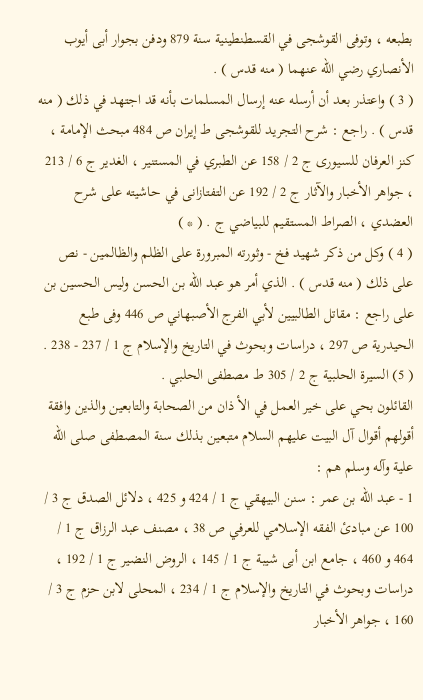بطبعه ، وتوفى القوشجى في القسطنطينية سنة 879 ودفن بجوار أبى أيوب الأنصاري رضي الله عنهما ( منه قدس ) .
( 3 ) واعتذر بعد أن أرسله عنه إرسال المسلمات بأنه قد اجتهد في ذلك ( منه قدس ) . راجع : شرح التجريد للقوشجى ط إيران ص 484 مبحث الإمامة ، كنز العرفان للسيورى ج 2 / 158 عن الطبري في المستنير ، الغدير ج 6 / 213 ، جواهر الأخبار والآثار ج 2 / 192 عن التفتازانى في حاشيته على شرح العضدي ، الصراط المستقيم للبياضي ج . ( * )
( 4 ) وكل من ذكر شهيد فخ - وثورته المبرورة على الظلم والظالمين - نص على ذلك ( منه قدس ) . الذي أمر هو عبد الله بن الحسن وليس الحسين بن على راجع : مقاتل الطالبيين لأبي الفرج الأصبهاني ص 446 وفى طبع الحيدرية ص 297 ، دراسات وبحوث في التاريخ والإسلام ج 1 / 237 - 238 .
( 5) السيرة الحلبية ج 2 / 305 ط مصطفى الحلبي .
القائلون بحي على خير العمل في الأ ذان من الصحابة والتابعين والذين وافقة أقولهم أقوال آل البيت عليهم السلام متبعين بذلك سنة المصطفى صلى الله علية وآله وسلم هم :
1 - عبد الله بن عمر : سنن البيهقي ج 1 / 424 و 425 ، دلائل الصدق ج 3 / 100 عن مبادئ الفقه الإسلامي للعرفي ص 38 ، مصنف عبد الرزاق ج 1 / 464 و 460 ، جامع ابن أبى شيبة ج 1 / 145 ، الروض النضير ج 1 / 192 ، دراسات وبحوث في التاريخ والإسلام ج 1 / 234 ، المحلى لابن حزم ج 3 / 160 ، جواهر الأخبار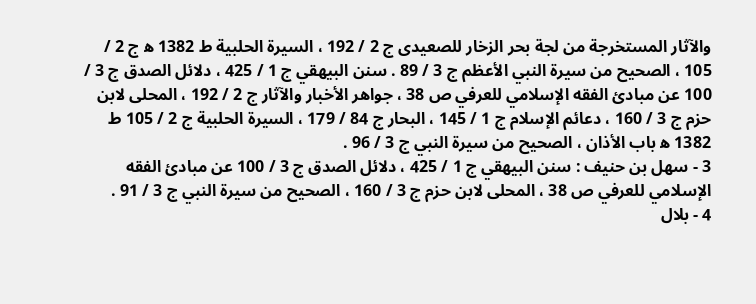والآثار المستخرجة من لجة بحر الزخار للصعيدى ج 2 / 192 ، السيرة الحلبية ط 1382 ه‍ ج 2 / 105 ، الصحيح من سيرة النبي الأعظم ج 3 / 89 . سنن البيهقي ج 1 / 425 ، دلائل الصدق ج 3 / 100 عن مبادئ الفقه الإسلامي للعرفي ص 38 ، جواهر الأخبار والآثار ج 2 / 192 ، المحلى لابن حزم ج 3 / 160 ، دعائم الإسلام ج 1 / 145 ، البحار ج 84 / 179 ، السيرة الحلبية ج 2 / 105 ط 1382 ه‍ باب الأذان ، الصحيح من سيرة النبي ج 3 / 96 .
3 - سهل بن حنيف : سنن البيهقي ج 1 / 425 ، دلائل الصدق ج 3 / 100 عن مبادئ الفقه الإسلامي للعرفي ص 38 ، المحلى لابن حزم ج 3 / 160 ، الصحيح من سيرة النبي ج 3 / 91 .
4 - بلال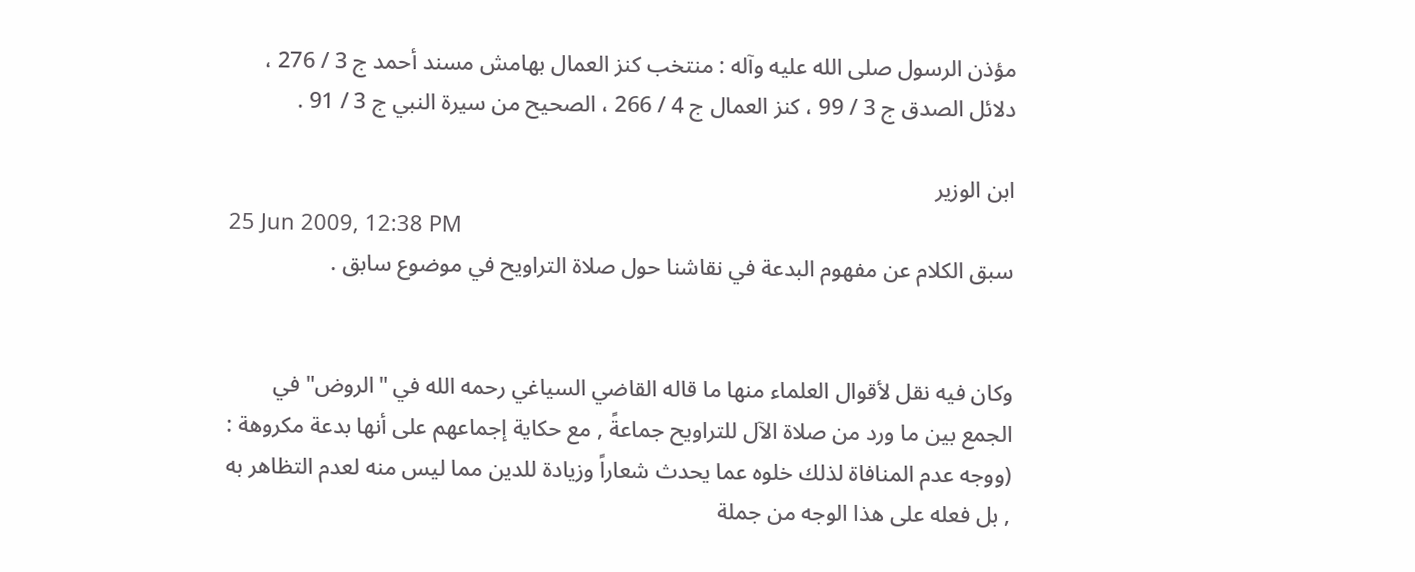مؤذن الرسول صلى الله عليه وآله : منتخب كنز العمال بهامش مسند أحمد ج 3 / 276 ، دلائل الصدق ج 3 / 99 ، كنز العمال ج 4 / 266 ، الصحيح من سيرة النبي ج 3 / 91 .

ابن الوزير
25 Jun 2009, 12:38 PM
سبق الكلام عن مفهوم البدعة في نقاشنا حول صلاة التراويح في موضوع سابق .


وكان فيه نقل لأقوال العلماء منها ما قاله القاضي السياغي رحمه الله في "الروض" في الجمع بين ما ورد من صلاة الآل للتراويح جماعةً , مع حكاية إجماعهم على أنها بدعة مكروهة : (ووجه عدم المنافاة لذلك خلوه عما يحدث شعاراً وزيادة للدين مما ليس منه لعدم التظاهر به , بل فعله على هذا الوجه من جملة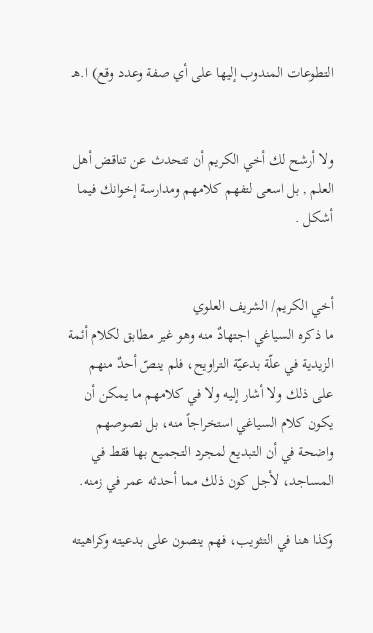التطوعات المندوب إليها على أي صفة وعدد وقع) ا.هـ


ولا أرشح لك أخي الكريم أن تتحدث عن تناقض أهل العلم , بل اسعى لتفهم كلامهم ومدارسة إخوانك فيما أشكل .


أخي الكريم/ الشريف العلوي
ما ذكره السياغي اجتهادٌ منه وهو غير مطابق لكلام أئمة الزيدية في علّة بدعيّة التراويح، فلم ينصّ أحدٌ منهم على ذلك ولا أشار إليه ولا في كلامهم ما يمكن أن يكون كلام السياغي استخراجاً منه، بل نصوصهم واضحة في أن التبديع لمجرد التجميع بها فقط في المساجد، لأجل كون ذلك مما أحدثه عمر في زمنه.

وكذا هنا في التثويب، فهم ينصون على بدعيته وكراهيته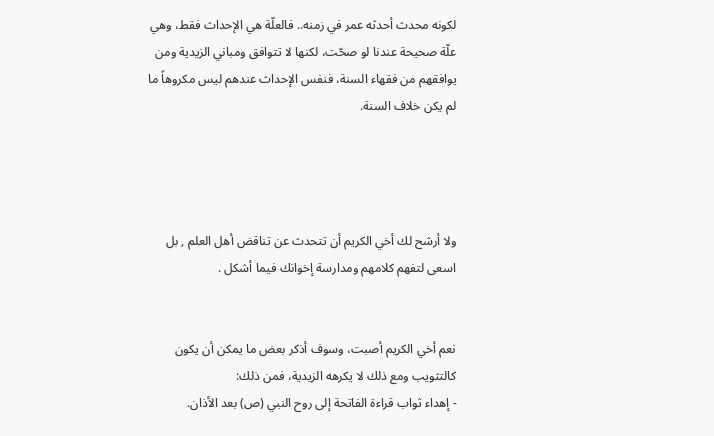لكونه محدث أحدثه عمر في زمنه.. فالعلّة هي الإحداث فقط، وهي علّة صحيحة عندنا لو صحّت، لكنها لا تتوافق ومباني الزيدية ومن يوافقهم من فقهاء السنة، فنفس الإحداث عندهم ليس مكروهاً ما لم يكن خلاف السنة.




ولا أرشح لك أخي الكريم أن تتحدث عن تناقض أهل العلم , بل اسعى لتفهم كلامهم ومدارسة إخوانك فيما أشكل .


نعم أخي الكريم أصبت، وسوف أذكر بعض ما يمكن أن يكون كالتثويب ومع ذلك لا يكرهه الزيدية، فمن ذلك:
- إهداء ثواب قراءة الفاتحة إلى روح النبي (ص) بعد الأذان.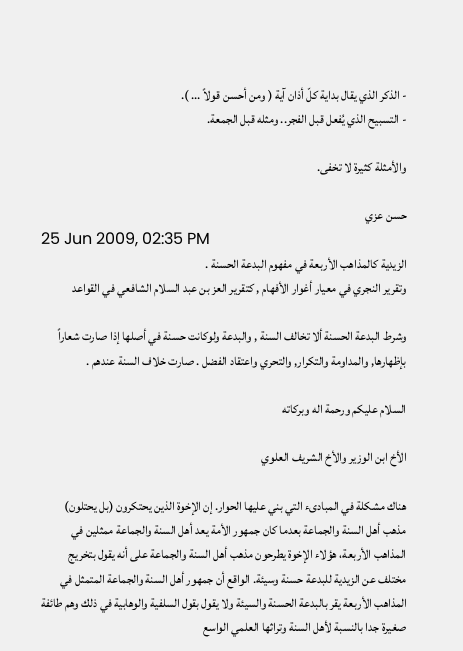- الذكر الذي يقال بداية كلّ أذان آية ( ومن أحسن قولاً ... ).
- التسبيح الذي يُفعل قبل الفجر.. ومثله قبل الجمعة.

والأمثلة كثيرة لا تخفى.

حسن عزي
25 Jun 2009, 02:35 PM
الزيدية كالمذاهب الأربعة في مفهوم البدعة الحسنة .
وتقرير النجري في معيار أغوار الأفهام , كتقرير العز بن عبد السلام الشافعي في القواعد

وشرط البدعة الحسنة ألا تخالف السنة , والبدعة ولوكانت حسنة في أصلها إذا صارت شعاراً بإظهارها, والمداومة والتكرار, والتحري واعتقاد الفضل . صارت خلاف السنة عندهم .

السلام عليكم ورحمة اله وبركاته

الأخ ابن الوزير والأخ الشريف العلوي

هناك مشكلة في المبادىء التي بني عليها الحوار. إن الإخوة الذين يحتكرون (بل يحتلون) مذهب أهل السنة والجماعة بعدما كان جمهور الأمة يعد أهل السنة والجماعة ممثلين في المذاهب الأربعة، هؤلاء الإخوة يطرحون مذهب أهل السنة والجماعة على أنه يقول بتخريج مختلف عن الزيدية للبدعة حسنة وسيئة. الواقع أن جمهور أهل السنة والجماعة المتمثل في المذاهب الأربعة يقر بالبدعة الحسنة والسيئة ولا يقول بقول السلفية والوهابية في ذلك وهم طائفة صغيرة جدا بالنسبة لأهل السنة وتراثها العلمي الواسع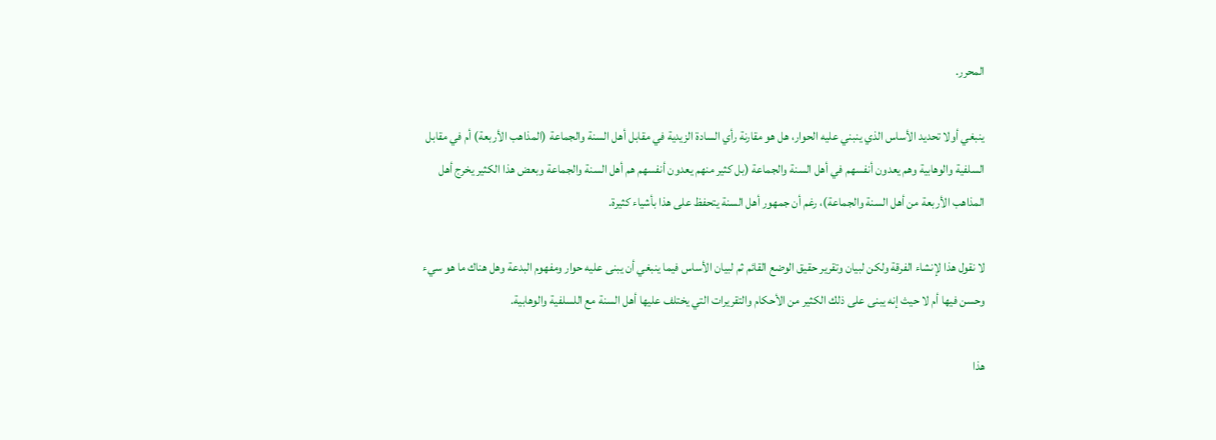المحرر.

ينبغي أولا تحديد الأساس الذي ينبني عليه الحوار، هل هو مقارنة رأي السادة الزيدية في مقابل أهل السنة والجماعة (المذاهب الأربعة) أم في مقابل السلفية والوهابية وهم يعدون أنفسهم في أهل السنة والجماعة (بل كثير منهم يعدون أنفسهم هم أهل السنة والجماعة وبعض هذا الكثير يخرج أهل المذاهب الأربعة من أهل السنة والجماعة)، رغم أن جمهور أهل السنة يتحفظ على هذا بأشياء كثيرة.

لا نقول هذا لإنشاء الفرقة ولكن لبيان وتقرير حقيق الوضع القائم ثم لبيان الأساس فيما ينبغي أن يبنى عليه حوار ومفهوم البدعة وهل هناك ما هو سيء وحسن فيها أم لا حيث إنه يبنى على ذلك الكثير من الأحكام والتقريرات التي يختلف عليها أهل السنة مع اللسلفية والوهابية.

هذا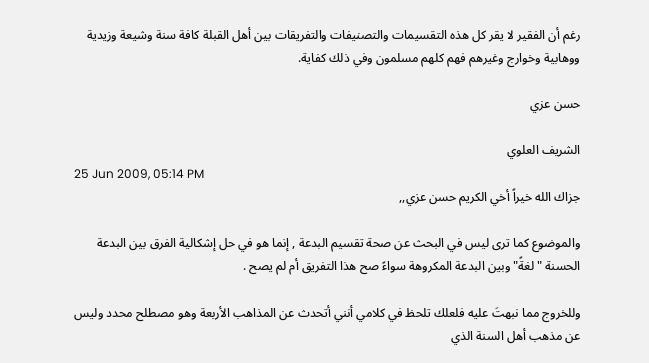رغم أن الفقير لا يقر كل هذه التقسيمات والتصنيفات والتفريقات بين أهل القبلة كافة سنة وشيعة وزيدية ووهابية وخوارج وغيرهم فهم كلهم مسلمون وفي ذلك كفاية.

حسن عزي

الشريف العلوي
25 Jun 2009, 05:14 PM
جزاك الله خيراً أخي الكريم حسن عزي,,

والموضوع كما ترى ليس في البحث عن صحة تقسيم البدعة , إنما هو في حل إشكالية الفرق بين البدعة الحسنة " لغةً" وبين البدعة المكروهة سواءً صح هذا التفريق أم لم يصح .

وللخروج مما نبهتَ عليه فلعلك تلحظ في كلامي أنني أتحدث عن المذاهب الأربعة وهو مصطلح محدد وليس عن مذهب أهل السنة الذي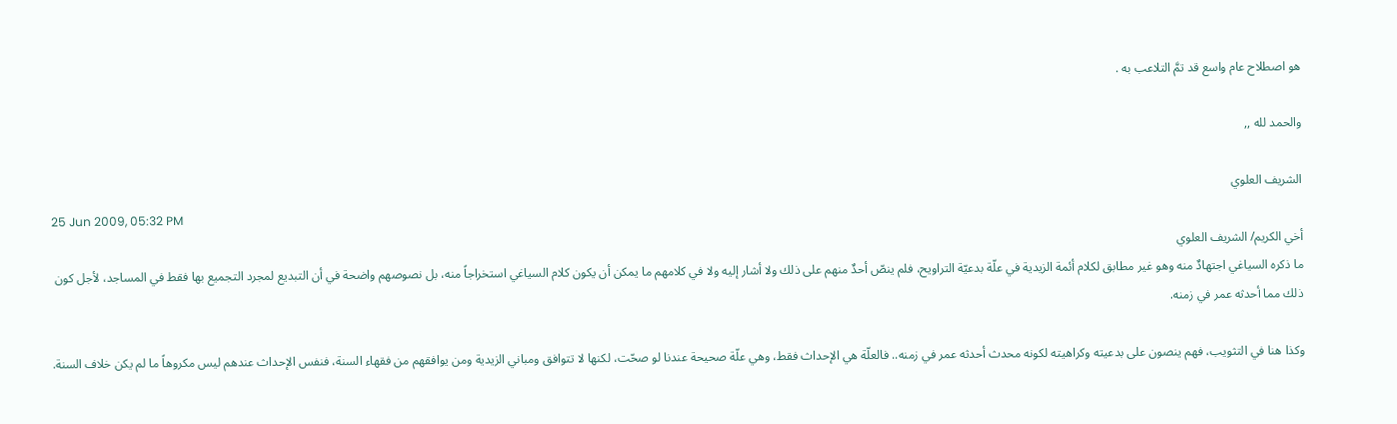هو اصطلاح عام واسع قد تمَّ التلاعب به .

والحمد لله ,,

الشريف العلوي
25 Jun 2009, 05:32 PM
أخي الكريم/ الشريف العلوي
ما ذكره السياغي اجتهادٌ منه وهو غير مطابق لكلام أئمة الزيدية في علّة بدعيّة التراويح، فلم ينصّ أحدٌ منهم على ذلك ولا أشار إليه ولا في كلامهم ما يمكن أن يكون كلام السياغي استخراجاً منه، بل نصوصهم واضحة في أن التبديع لمجرد التجميع بها فقط في المساجد، لأجل كون ذلك مما أحدثه عمر في زمنه.

وكذا هنا في التثويب، فهم ينصون على بدعيته وكراهيته لكونه محدث أحدثه عمر في زمنه.. فالعلّة هي الإحداث فقط، وهي علّة صحيحة عندنا لو صحّت، لكنها لا تتوافق ومباني الزيدية ومن يوافقهم من فقهاء السنة، فنفس الإحداث عندهم ليس مكروهاً ما لم يكن خلاف السنة.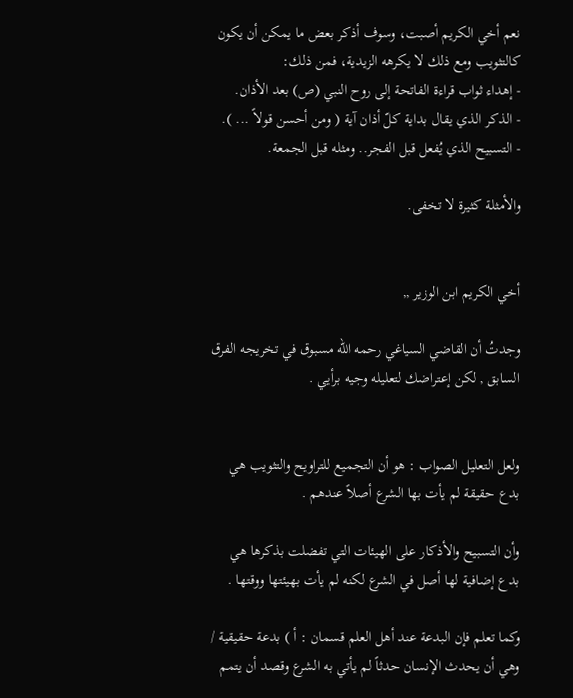نعم أخي الكريم أصبت، وسوف أذكر بعض ما يمكن أن يكون كالتثويب ومع ذلك لا يكرهه الزيدية، فمن ذلك:
- إهداء ثواب قراءة الفاتحة إلى روح النبي (ص) بعد الأذان.
- الذكر الذي يقال بداية كلّ أذان آية ( ومن أحسن قولاً ... ).
- التسبيح الذي يُفعل قبل الفجر.. ومثله قبل الجمعة.

والأمثلة كثيرة لا تخفى.


أخي الكريم ابن الوزير ,,

وجدتُ أن القاضي السياغي رحمه الله مسبوق في تخريجه الفرق السابق , لكن إعتراضك لتعليله وجيه برأيي .


ولعل التعليل الصواب : هو أن التجميع للتراويح والتثويب هي بدع حقيقة لم يأت بها الشرع أصلاً عندهم .

وأن التسبيح والأذكار على الهيئات التي تفضلت بذكرها هي بدع إضافية لها أصل في الشرع لكنه لم يأت بهيئتها ووقتها .

وكما تعلم فإن البدعة عند أهل العلم قسمان : أ ) بدعة حقيقية / وهي أن يحدث الإنسان حدثاً لم يأتي به الشرع وقصد أن يتمم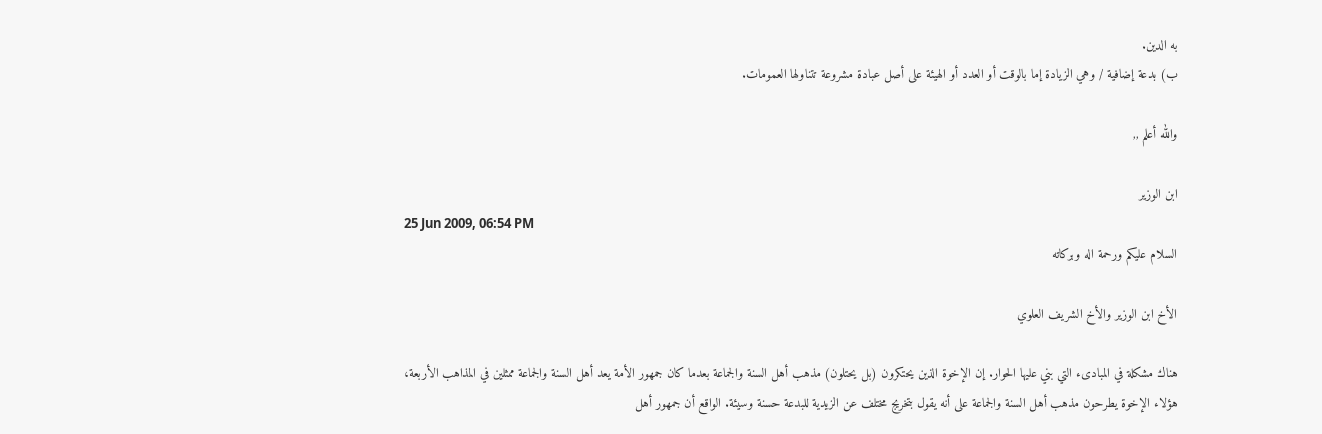به الدين.
ب) بدعة إضافية / وهي الزيادة إما بالوقت أو العدد أو الهيئة على أصل عبادة مشروعة تتناولها العمومات.

والله أعلم ,,

ابن الوزير
25 Jun 2009, 06:54 PM
السلام عليكم ورحمة اله وبركاته

الأخ ابن الوزير والأخ الشريف العلوي

هناك مشكلة في المبادىء التي بني عليها الحوار. إن الإخوة الذين يحتكرون (بل يحتلون) مذهب أهل السنة والجماعة بعدما كان جمهور الأمة يعد أهل السنة والجماعة ممثلين في المذاهب الأربعة، هؤلاء الإخوة يطرحون مذهب أهل السنة والجماعة على أنه يقول بتخريج مختلف عن الزيدية للبدعة حسنة وسيئة. الواقع أن جمهور أهل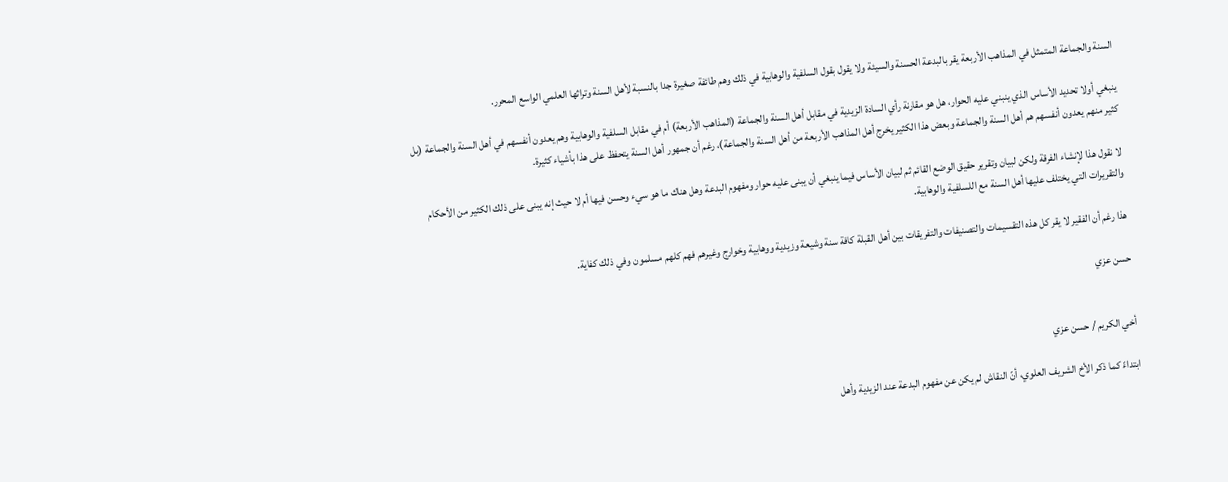السنة والجماعة المتمثل في المذاهب الأربعة يقر بالبدعة الحسنة والسيئة ولا يقول بقول السلفية والوهابية في ذلك وهم طائفة صغيرة جدا بالنسبة لأهل السنة وتراثها العلمي الواسع المحرر.

ينبغي أولا تحديد الأساس الذي ينبني عليه الحوار، هل هو مقارنة رأي السادة الزيدية في مقابل أهل السنة والجماعة (المذاهب الأربعة) أم في مقابل السلفية والوهابية وهم يعدون أنفسهم في أهل السنة والجماعة (بل كثير منهم يعدون أنفسهم هم أهل السنة والجماعة وبعض هذا الكثير يخرج أهل المذاهب الأربعة من أهل السنة والجماعة)، رغم أن جمهور أهل السنة يتحفظ على هذا بأشياء كثيرة.

لا نقول هذا لإنشاء الفرقة ولكن لبيان وتقرير حقيق الوضع القائم ثم لبيان الأساس فيما ينبغي أن يبنى عليه حوار ومفهوم البدعة وهل هناك ما هو سيء وحسن فيها أم لا حيث إنه يبنى على ذلك الكثير من الأحكام والتقريرات التي يختلف عليها أهل السنة مع اللسلفية والوهابية.

هذا رغم أن الفقير لا يقر كل هذه التقسيمات والتصنيفات والتفريقات بين أهل القبلة كافة سنة وشيعة وزيدية ووهابية وخوارج وغيرهم فهم كلهم مسلمون وفي ذلك كفاية.

حسن عزي


أخي الكريم / حسن عزي

ابتداءً كما ذكر الأخ الشريف العلوي، أنّ النقاش لم يكن عن مفهوم البدعة عند الزيدية وأهل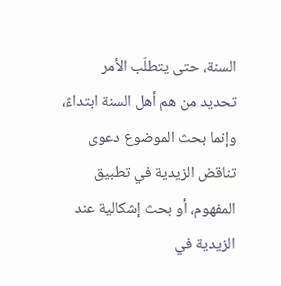السنة، حتى يتطلّب الأمر تحديد من هم أهل السنة ابتداءً، وإنما بحث الموضوع دعوى تناقض الزيدية في تطبيق المفهوم، أو بحث إشكالية عند الزيدية في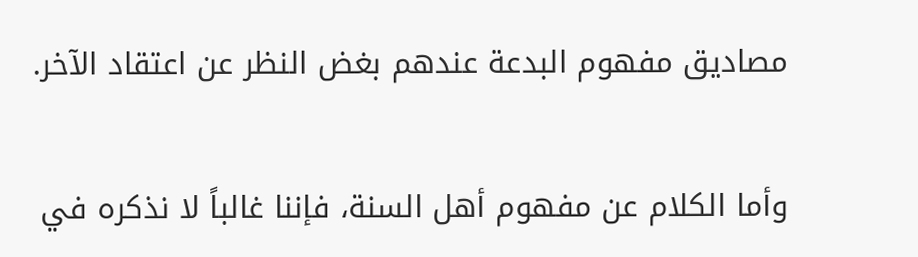مصاديق مفهوم البدعة عندهم بغض النظر عن اعتقاد الآخر.

وأما الكلام عن مفهوم أهل السنة، فإننا غالباً لا نذكره في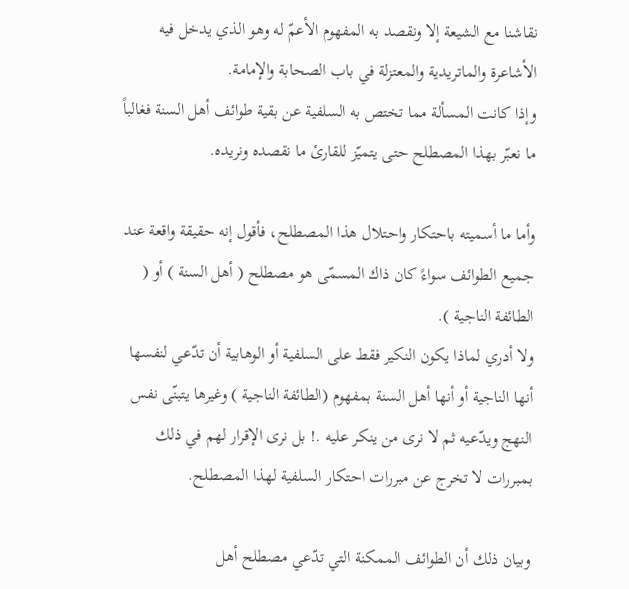نقاشنا مع الشيعة إلا ونقصد به المفهوم الأعمّ له وهو الذي يدخل فيه الأشاعرة والماتريدية والمعتزلة في باب الصحابة والإمامة.
وإذا كانت المسألة مما تختص به السلفية عن بقية طوائف أهل السنة فغالباً ما نعبّر بهذا المصطلح حتى يتميّز للقارئ ما نقصده ونريده.

وأما ما أسميته باحتكار واحتلال هذا المصطلح، فأقول إنه حقيقة واقعة عند جميع الطوائف سواءً كان ذاك المسمّى هو مصطلح ( أهل السنة ) أو ( الطائفة الناجية ).
ولا أدري لماذا يكون النكير فقط على السلفية أو الوهابية أن تدّعي لنفسها أنها الناجية أو أنها أهل السنة بمفهوم (الطائفة الناجية ) وغيرها يتبنّى نفس النهج ويدّعيه ثم لا نرى من ينكر عليه .! بل نرى الإقرار لهم في ذلك بمبررات لا تخرج عن مبررات احتكار السلفية لهذا المصطلح.

وبيان ذلك أن الطوائف الممكنة التي تدّعي مصطلح أهل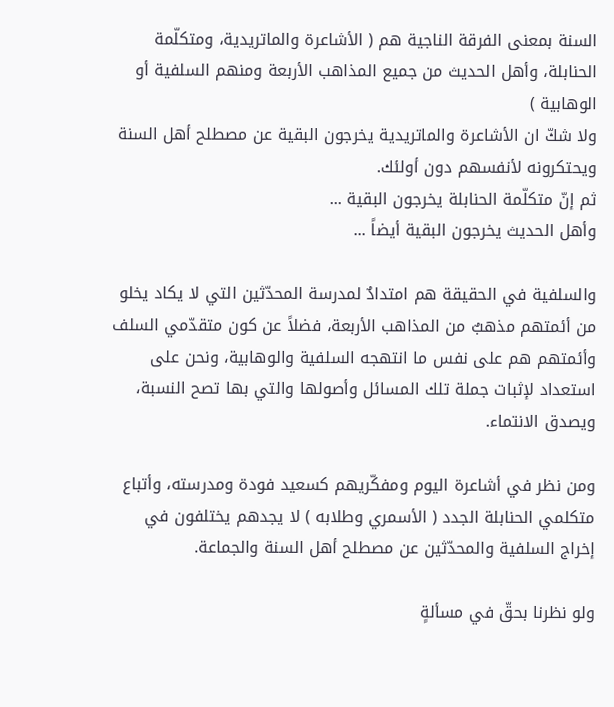السنة بمعنى الفرقة الناجية هم ( الأشاعرة والماتريدية، ومتكلّمة الحنابلة، وأهل الحديث من جميع المذاهب الأربعة ومنهم السلفية أو الوهابية )
ولا شكّ ان الأشاعرة والماتريدية يخرجون البقية عن مصطلح أهل السنة ويحتكرونه لأنفسهم دون أولئك.
ثم إنّ متكلّمة الحنابلة يخرجون البقية ...
وأهل الحديث يخرجون البقية أيضاً ...

والسلفية في الحقيقة هم امتدادٌ لمدرسة المحدّثين التي لا يكاد يخلو من أئمتهم مذهبٌ من المذاهب الأربعة، فضلاً عن كون متقدّمي السلف وأئمتهم هم على نفس ما انتهجه السلفية والوهابية، ونحن على استعداد لإثبات جملة تلك المسائل وأصولها والتي بها تصح النسبة، ويصدق الانتماء.

ومن نظر في أشاعرة اليوم ومفكّريهم كسعيد فودة ومدرسته، وأتباع متكلمي الحنابلة الجدد ( الأسمري وطلابه ) لا يجدهم يختلفون في إخراج السلفية والمحدّثين عن مصطلح أهل السنة والجماعة.

ولو نظرنا بحقّ في مسألةٍ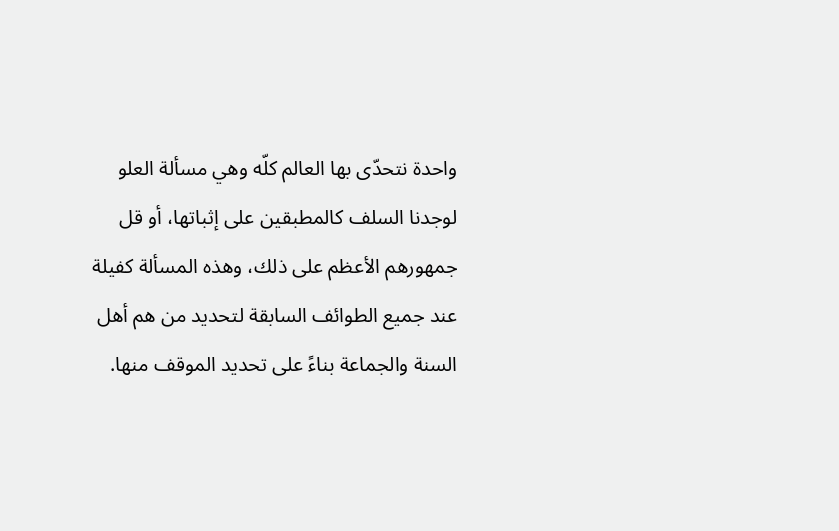واحدة نتحدّى بها العالم كلّه وهي مسألة العلو لوجدنا السلف كالمطبقين على إثباتها، أو قل جمهورهم الأعظم على ذلك، وهذه المسألة كفيلة عند جميع الطوائف السابقة لتحديد من هم أهل السنة والجماعة بناءً على تحديد الموقف منها.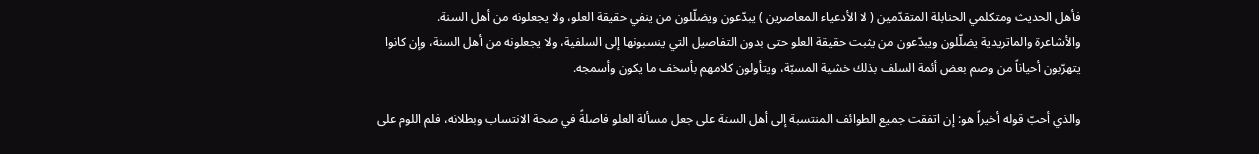فأهل الحديث ومتكلمي الحنابلة المتقدّمين ( لا الأدعياء المعاصرين ) يبدّعون ويضلّلون من ينفي حقيقة العلو، ولا يجعلونه من أهل السنة.
والأشاعرة والماتريدية يضلّلون ويبدّعون من يثبت حقيقة العلو حتى بدون التفاصيل التي ينسبونها إلى السلفية، ولا يجعلونه من أهل السنة، وإن كانوا يتهرّبون أحياناً من وصم بعض أئمة السلف بذلك خشية المسبّة، ويتأولون كلامهم بأسخف ما يكون وأسمجه.

والذي أحبّ قوله أخيراً هو: إن اتفقت جميع الطوائف المنتسبة إلى أهل السنة على جعل مسألة العلو فاصلةً في صحة الانتساب وبطلانه، فلم اللوم على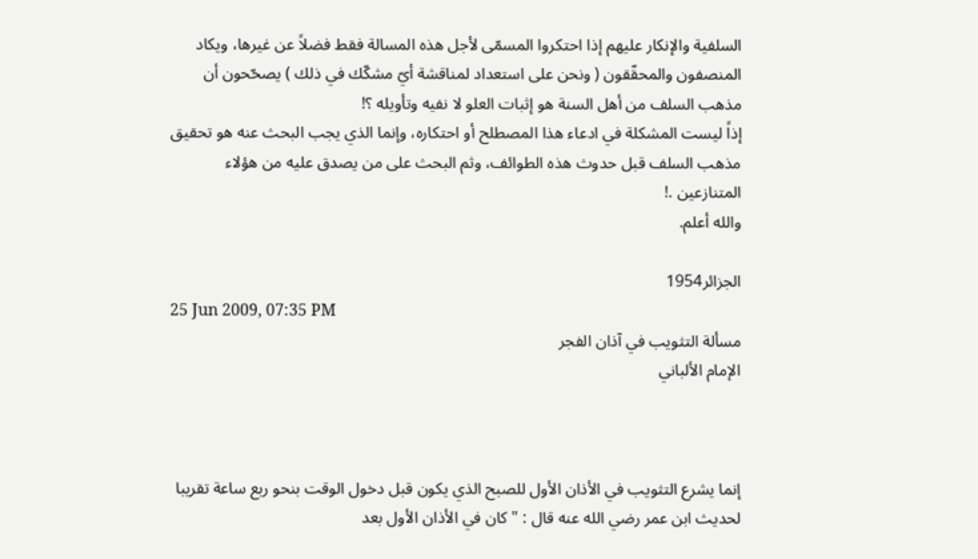السلفية والإنكار عليهم إذا احتكروا المسمّى لأجل هذه المسالة فقط فضلاً عن غيرها، ويكاد المنصفون والمحقّقون ( ونحن على استعداد لمناقشة أيّ مشكّك في ذلك ) يصحّحون أن مذهب السلف من أهل السنة هو إثبات العلو لا نفيه وتأويله ؟!
إذاً ليست المشكلة في ادعاء هذا المصطلح أو احتكاره، وإنما الذي يجب البحث عنه هو تحقيق مذهب السلف قبل حدوث هذه الطوائف، وثم البحث على من يصدق عليه من هؤلاء المتنازعين .!
والله أعلم.

الجزائر1954
25 Jun 2009, 07:35 PM
مسألة التثويب في آذان الفجر
الإمام الألباني



إنما يشرع التثويب في الأذان الأول للصبح الذي يكون قبل دخول الوقت بنحو ربع ساعة تقريبا لحديث ابن عمر رضي الله عنه قال : " كان في الأذان الأول بعد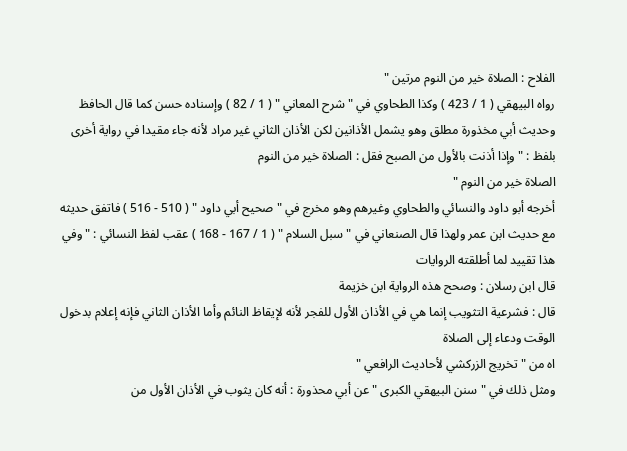الفلاح : الصلاة خير من النوم مرتين "
رواه البيهقي ( 1 / 423 ) وكذا الطحاوي في " شرح المعاني " ( 1 / 82 ) وإسناده حسن كما قال الحافظ
وحديث أبي مخذورة مطلق وهو يشمل الأذانين لكن الأذان الثاني غير مراد لأنه جاء مقيدا في رواية أخرى بلفظ : " وإذا أذنت بالأول من الصبح فقل : الصلاة خير من النوم
الصلاة خير من النوم "
أخرجه أبو داود والنسائي والطحاوي وغيرهم وهو مخرج في " صحيح أبي داود " ( 510 - 516 ) فاتفق حديثه مع حديث ابن عمر ولهذا قال الصنعاني في " سبل السلام " ( 1 / 167 - 168 ) عقب لفظ النسائي : " وفي هذا تقييد لما أطلقته الروايات
قال ابن رسلان : وصحح هذه الرواية ابن خزيمة
قال : فشرعية التثويب إنما هي في الأذان الأول للفجر لأنه لإيقاظ النائم وأما الأذان الثاني فإنه إعلام بدخول الوقت ودعاء إلى الصلاة
اه من " تخريج الزركشي لأحاديث الرافعي "
ومثل ذلك في " سنن البيهقي الكبرى " عن أبي محذورة : أنه كان يثوب في الأذان الأول من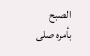الصبح بأمره صلى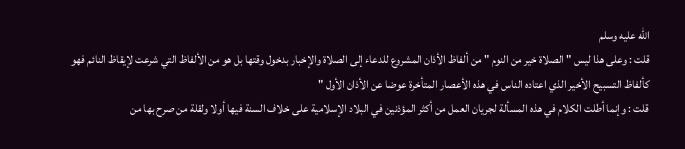الله عليه وسلم
قلت : وعلى هذا ليس " الصلاة خير من النوم " من ألفاظ الأذان المشروع للدعاء إلى الصلاة والإخبار بدخول وقتها بل هو من الألفاظ التي شرعت لإيقاظ النائم فهو كألفاظ التسبيح الأخير الذي اعتاده الناس في هذه الأعصار المتأخرة عوضا عن الأذان الأول "
قلت : وإنما أطلت الكلام في هذه المسألة لجريان العمل من أكثر المؤذنين في البلاد الإسلامية على خلاف السنة فيها أولا ولقلة من صرح بها من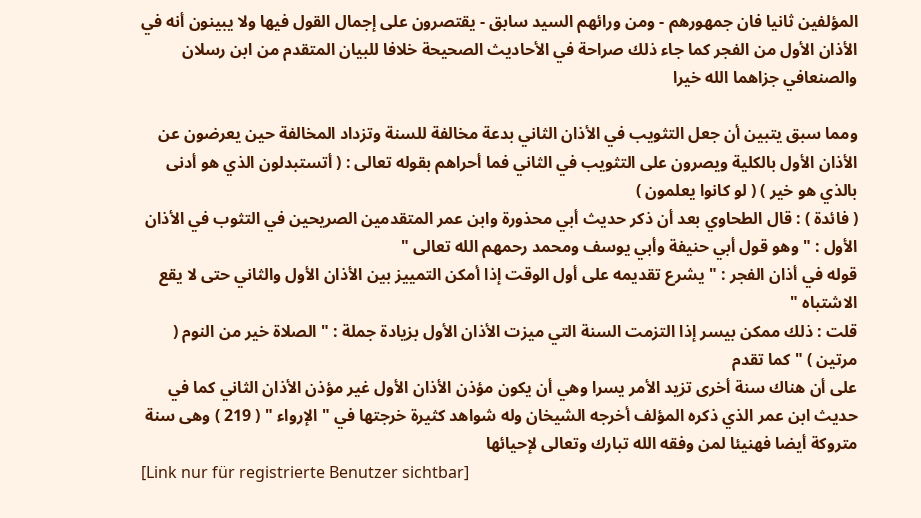المؤلفين ثانيا فان جمهورهم - ومن ورائهم السيد سابق - يقتصرون على إجمال القول فيها ولا يبينون أنه في الأذان الأول من الفجر كما جاء ذلك صراحة في الأحاديث الصحيحة خلافا للبيان المتقدم من ابن رسلان والصنعافي جزاهما الله خيرا

ومما سبق يتبين أن جعل التثويب في الأذان الثاني بدعة مخالفة للسنة وتزداد المخالفة حين يعرضون عن الأذان الأول بالكلية ويصرون على التثويب في الثاني فما أحراهم بقوله تعالى : ( أتستبدلون الذي هو أدنى بالذي هو خير ) ( لو كانوا يعلمون )
( فائدة ) : قال الطحاوي بعد أن ذكر حديث أبي محذورة وابن عمر المتقدمين الصريحين في التثوب في الأذان الأول : " وهو قول أبي حنيفة وأبي يوسف ومحمد رحمهم الله تعالى "
قوله في أذان الفجر : " يشرع تقديمه على أول الوقت إذا أمكن التمييز بين الأذان الأول والثاني حتى لا يقع الاشتباه "
قلت : ذلك ممكن بيسر إذا التزمت السنة التي ميزت الأذان الأول بزيادة جملة : " الصلاة خير من النوم ( مرتين ) " كما تقدم
على أن هناك سنة أخرى تزيد الأمر يسرا وهي أن يكون مؤذن الأذان الأول غير مؤذن الأذان الثاني كما في حديث ابن عمر الذي ذكره المؤلف أخرجه الشيخان وله شواهد كثيرة خرجتها في " الإرواء " ( 219 ) وهى سنة متروكة أيضا فهنيئا لمن وفقه الله تبارك وتعالى لإحيائها
[Link nur für registrierte Benutzer sichtbar]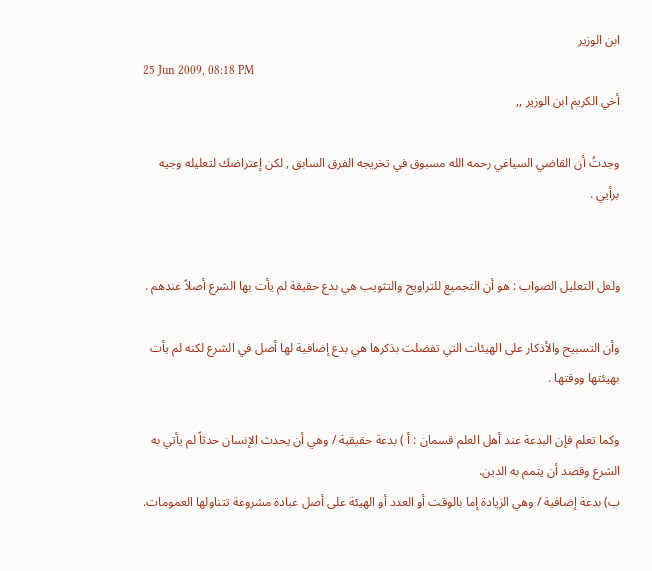ابن الوزير
25 Jun 2009, 08:18 PM
أخي الكريم ابن الوزير ,,

وجدتُ أن القاضي السياغي رحمه الله مسبوق في تخريجه الفرق السابق , لكن إعتراضك لتعليله وجيه برأيي .


ولعل التعليل الصواب : هو أن التجميع للتراويح والتثويب هي بدع حقيقة لم يأت بها الشرع أصلاً عندهم .

وأن التسبيح والأذكار على الهيئات التي تفضلت بذكرها هي بدع إضافية لها أصل في الشرع لكنه لم يأت بهيئتها ووقتها .

وكما تعلم فإن البدعة عند أهل العلم قسمان : أ ) بدعة حقيقية / وهي أن يحدث الإنسان حدثاً لم يأتي به الشرع وقصد أن يتمم به الدين.
ب) بدعة إضافية / وهي الزيادة إما بالوقت أو العدد أو الهيئة على أصل عبادة مشروعة تتناولها العمومات.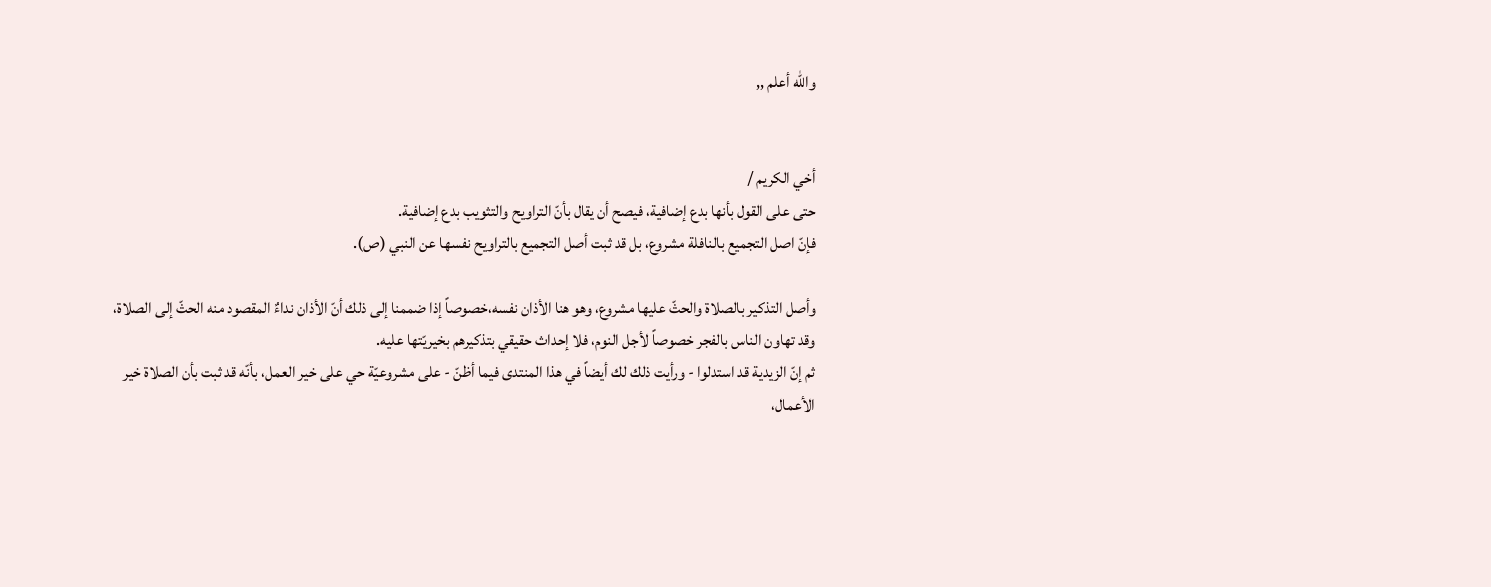والله أعلم ,,


أخي الكريم /
حتى على القول بأنها بدع إضافية، فيصح أن يقال بأنّ التراويح والتثويب بدع إضافية.
فإنّ اصل التجميع بالنافلة مشروع، بل قد ثبت أصل التجميع بالتراويح نفسها عن النبي (ص).

وأصل التذكير بالصلاة والحثّ عليها مشروع، وهو هنا الأذان نفسه،خصوصاً إذا ضممنا إلى ذلك أنّ الأذان نداءٌ المقصود منه الحثّ إلى الصلاة، وقد تهاون الناس بالفجر خصوصاً لأجل النوم، فلا إحداث حقيقي بتذكيرهم بخيريّتها عليه.
ثم إنّ الزيدية قد استدلوا - ورأيت ذلك لك أيضاً في هذا المنتدى فيما أظنّ - على مشروعيّة حي على خير العمل، بأنّه قد ثبت بأن الصلاة خير الأعمال،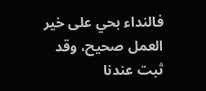فالنداء بحي على خير العمل صحيح، وقد ثبت عندنا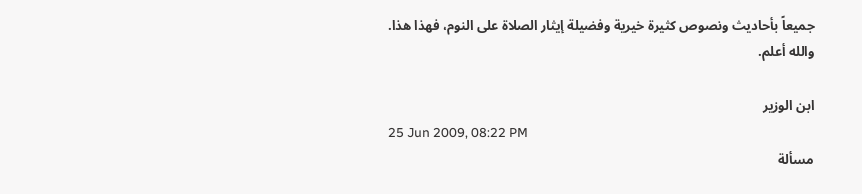جميعاً بأحاديث ونصوص كثيرة خيرية وفضيلة إيثار الصلاة على النوم، فهذا هذا.
والله أعلم.

ابن الوزير
25 Jun 2009, 08:22 PM
مسألة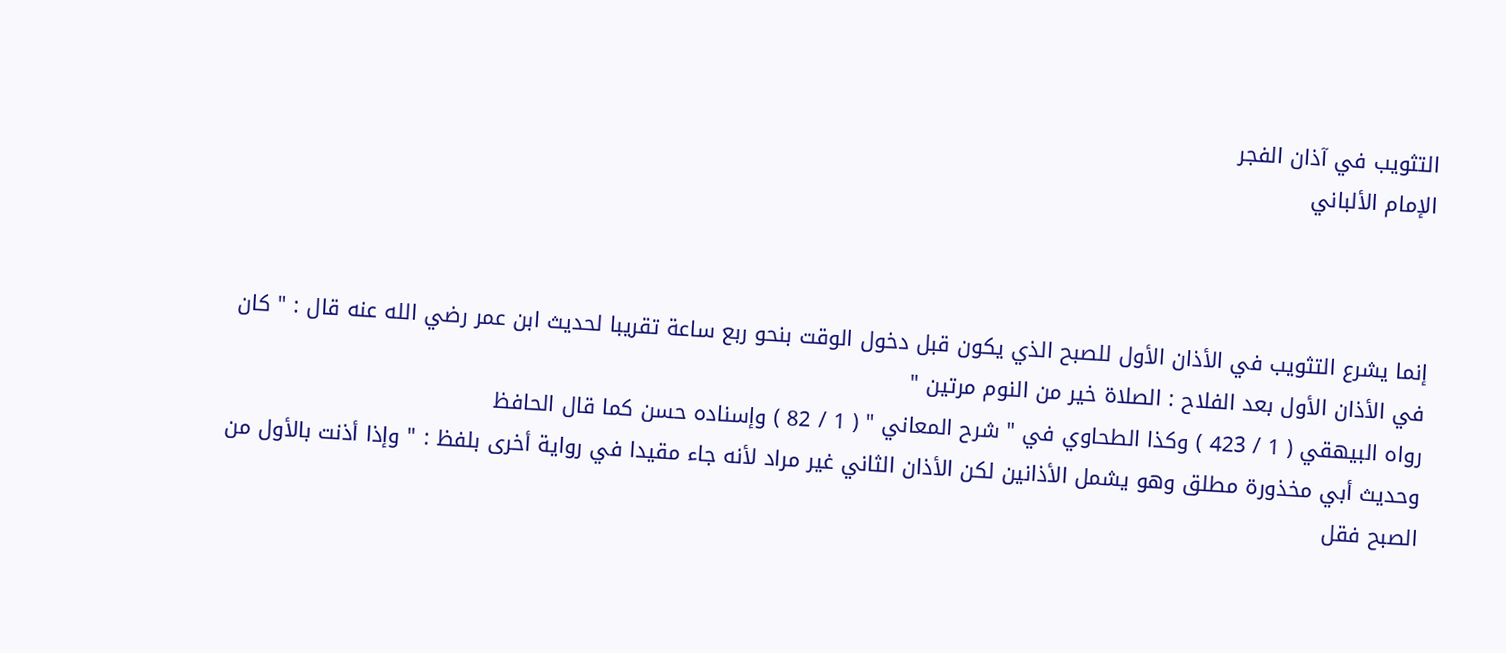التثويب في آذان الفجر
الإمام الألباني



إنما يشرع التثويب في الأذان الأول للصبح الذي يكون قبل دخول الوقت بنحو ربع ساعة تقريبا لحديث ابن عمر رضي الله عنه قال : " كان في الأذان الأول بعد الفلاح : الصلاة خير من النوم مرتين "
رواه البيهقي ( 1 / 423 ) وكذا الطحاوي في " شرح المعاني " ( 1 / 82 ) وإسناده حسن كما قال الحافظ
وحديث أبي مخذورة مطلق وهو يشمل الأذانين لكن الأذان الثاني غير مراد لأنه جاء مقيدا في رواية أخرى بلفظ : " وإذا أذنت بالأول من الصبح فقل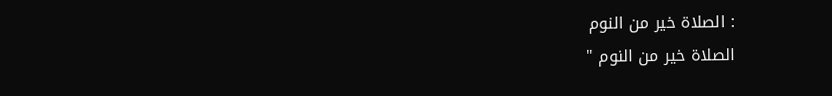: الصلاة خير من النوم
الصلاة خير من النوم "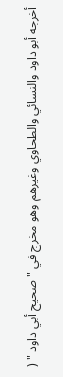أخرجه أبو داود والنسائي والطحاوي وغيرهم وهو مخرج في " صحيح أبي داود " (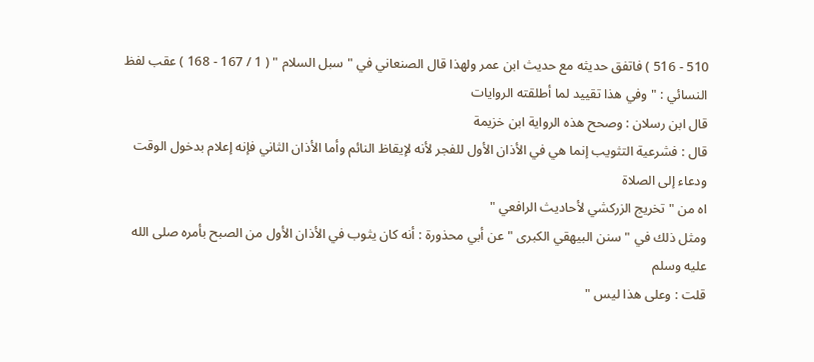510 - 516 ) فاتفق حديثه مع حديث ابن عمر ولهذا قال الصنعاني في " سبل السلام " ( 1 / 167 - 168 ) عقب لفظ النسائي : " وفي هذا تقييد لما أطلقته الروايات
قال ابن رسلان : وصحح هذه الرواية ابن خزيمة
قال : فشرعية التثويب إنما هي في الأذان الأول للفجر لأنه لإيقاظ النائم وأما الأذان الثاني فإنه إعلام بدخول الوقت ودعاء إلى الصلاة
اه من " تخريج الزركشي لأحاديث الرافعي "
ومثل ذلك في " سنن البيهقي الكبرى " عن أبي محذورة : أنه كان يثوب في الأذان الأول من الصبح بأمره صلى الله عليه وسلم
قلت : وعلى هذا ليس "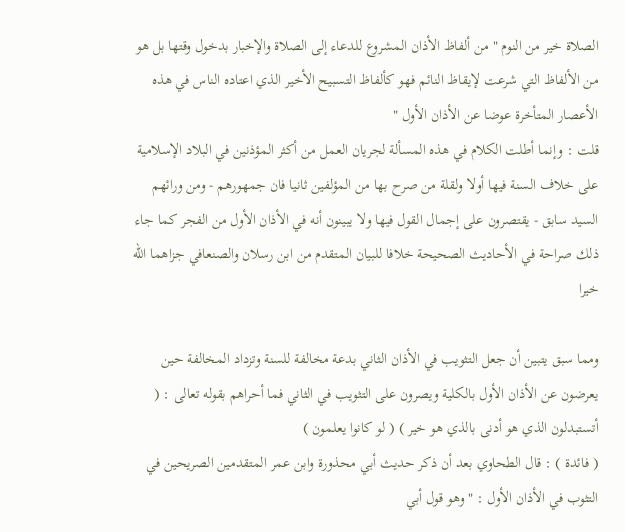الصلاة خير من النوم " من ألفاظ الأذان المشروع للدعاء إلى الصلاة والإخبار بدخول وقتها بل هو من الألفاظ التي شرعت لإيقاظ النائم فهو كألفاظ التسبيح الأخير الذي اعتاده الناس في هذه الأعصار المتأخرة عوضا عن الأذان الأول "
قلت : وإنما أطلت الكلام في هذه المسألة لجريان العمل من أكثر المؤذنين في البلاد الإسلامية على خلاف السنة فيها أولا ولقلة من صرح بها من المؤلفين ثانيا فان جمهورهم - ومن ورائهم السيد سابق - يقتصرون على إجمال القول فيها ولا يبينون أنه في الأذان الأول من الفجر كما جاء ذلك صراحة في الأحاديث الصحيحة خلافا للبيان المتقدم من ابن رسلان والصنعافي جزاهما الله خيرا

ومما سبق يتبين أن جعل التثويب في الأذان الثاني بدعة مخالفة للسنة وتزداد المخالفة حين يعرضون عن الأذان الأول بالكلية ويصرون على التثويب في الثاني فما أحراهم بقوله تعالى : ( أتستبدلون الذي هو أدنى بالذي هو خير ) ( لو كانوا يعلمون )
( فائدة ) : قال الطحاوي بعد أن ذكر حديث أبي محذورة وابن عمر المتقدمين الصريحين في التثوب في الأذان الأول : " وهو قول أبي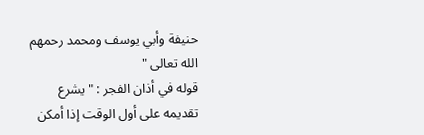حنيفة وأبي يوسف ومحمد رحمهم الله تعالى "
قوله في أذان الفجر : " يشرع تقديمه على أول الوقت إذا أمكن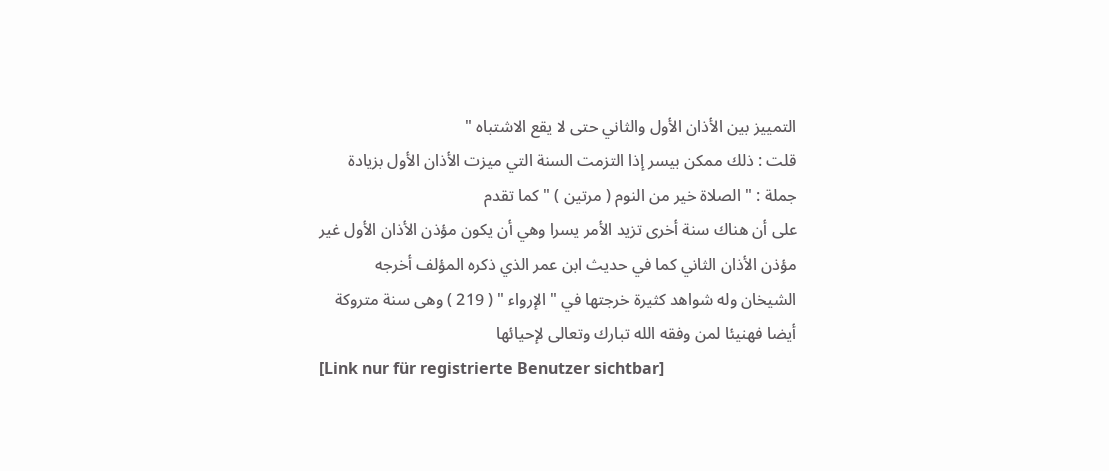التمييز بين الأذان الأول والثاني حتى لا يقع الاشتباه "
قلت : ذلك ممكن بيسر إذا التزمت السنة التي ميزت الأذان الأول بزيادة جملة : " الصلاة خير من النوم ( مرتين ) " كما تقدم
على أن هناك سنة أخرى تزيد الأمر يسرا وهي أن يكون مؤذن الأذان الأول غير مؤذن الأذان الثاني كما في حديث ابن عمر الذي ذكره المؤلف أخرجه الشيخان وله شواهد كثيرة خرجتها في " الإرواء " ( 219 ) وهى سنة متروكة أيضا فهنيئا لمن وفقه الله تبارك وتعالى لإحيائها
[Link nur für registrierte Benutzer sichtbar]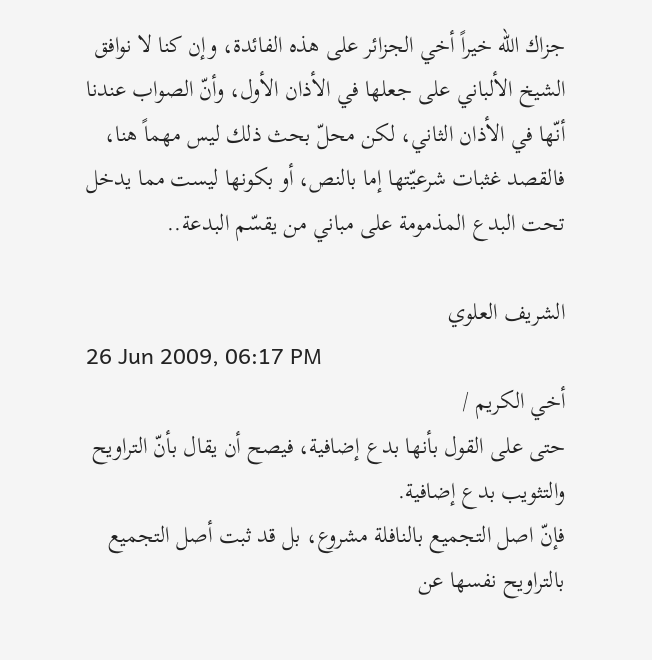جزاك الله خيراً أخي الجزائر على هذه الفائدة، وإن كنا لا نوافق الشيخ الألباني على جعلها في الأذان الأول، وأنّ الصواب عندنا أنّها في الأذان الثاني، لكن محلّ بحث ذلك ليس مهماً هنا، فالقصد غثبات شرعيّتها إما بالنص، أو بكونها ليست مما يدخل تحت البدع المذمومة على مباني من يقسّم البدعة..

الشريف العلوي
26 Jun 2009, 06:17 PM
أخي الكريم /
حتى على القول بأنها بدع إضافية، فيصح أن يقال بأنّ التراويح والتثويب بدع إضافية.
فإنّ اصل التجميع بالنافلة مشروع، بل قد ثبت أصل التجميع بالتراويح نفسها عن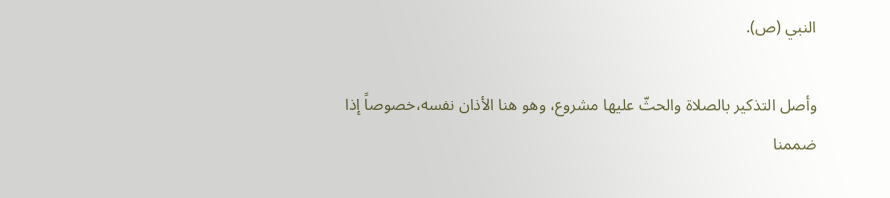النبي (ص).

وأصل التذكير بالصلاة والحثّ عليها مشروع، وهو هنا الأذان نفسه،خصوصاً إذا ضممنا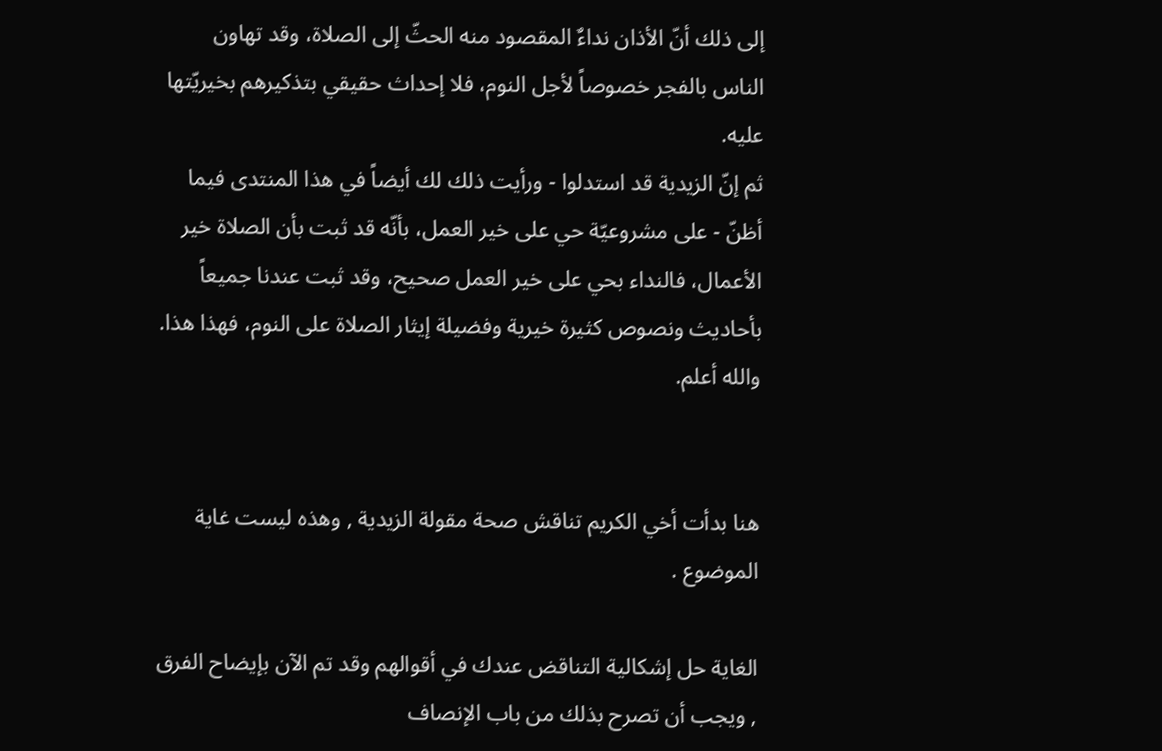إلى ذلك أنّ الأذان نداءٌ المقصود منه الحثّ إلى الصلاة، وقد تهاون الناس بالفجر خصوصاً لأجل النوم، فلا إحداث حقيقي بتذكيرهم بخيريّتها عليه.
ثم إنّ الزيدية قد استدلوا - ورأيت ذلك لك أيضاً في هذا المنتدى فيما أظنّ - على مشروعيّة حي على خير العمل، بأنّه قد ثبت بأن الصلاة خير الأعمال، فالنداء بحي على خير العمل صحيح، وقد ثبت عندنا جميعاً بأحاديث ونصوص كثيرة خيرية وفضيلة إيثار الصلاة على النوم، فهذا هذا.
والله أعلم.


هنا بدأت أخي الكريم تناقش صحة مقولة الزيدية , وهذه ليست غاية الموضوع .

الغاية حل إشكالية التناقض عندك في أقوالهم وقد تم الآن بإيضاح الفرق , ويجب أن تصرح بذلك من باب الإنصاف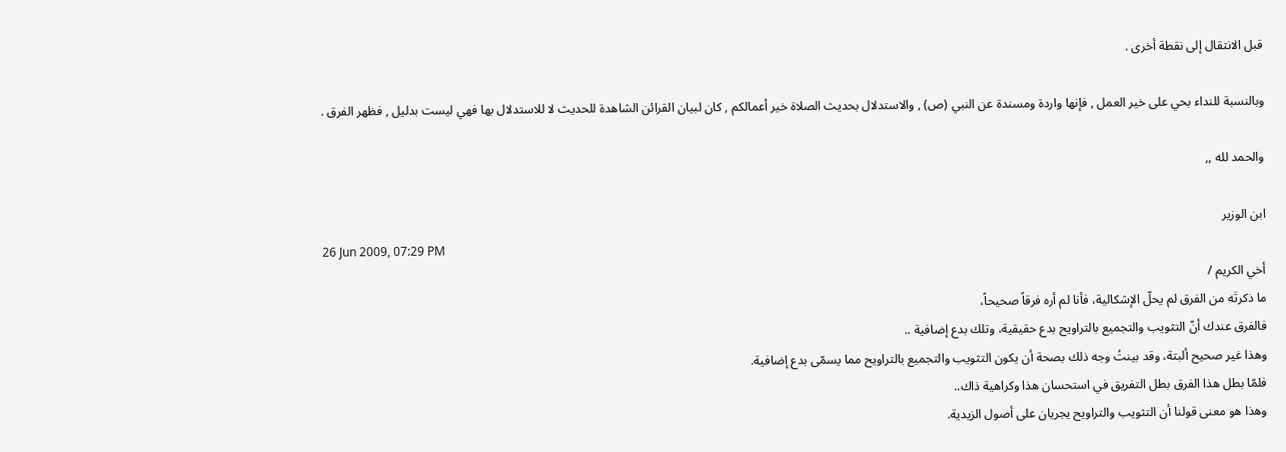قبل الانتقال إلى نقطة أخرى .

وبالنسبة للنداء بحي على خير العمل , فإنها واردة ومسندة عن النبي (ص) , والاستدلال بحديث الصلاة خير أعمالكم , كان لبيان القرائن الشاهدة للحديث لا للاستدلال بها فهي ليست بدليل , فظهر الفرق .

والحمد لله ,,

ابن الوزير
26 Jun 2009, 07:29 PM
أخي الكريم /
ما ذكرتَه من الفرق لم يحلّ الإشكالية، فأنا لم أره فرقاً صحيحاً،
فالفرق عندك أنّ التثويب والتجميع بالتراويح بدع حقيقية، وتلك بدع إضافية ..
وهذا غير صحيح ألبتة، وقد بينتُ وجه ذلك بصحة أن يكون التثويب والتجميع بالتراويح مما يسمّى بدع إضافية.
فلمّا بطل هذا الفرق بطل التفريق في استحسان هذا وكراهية ذاك..
وهذا هو معنى قولنا أن التثويب والتراويح يجريان على أصول الزيدية.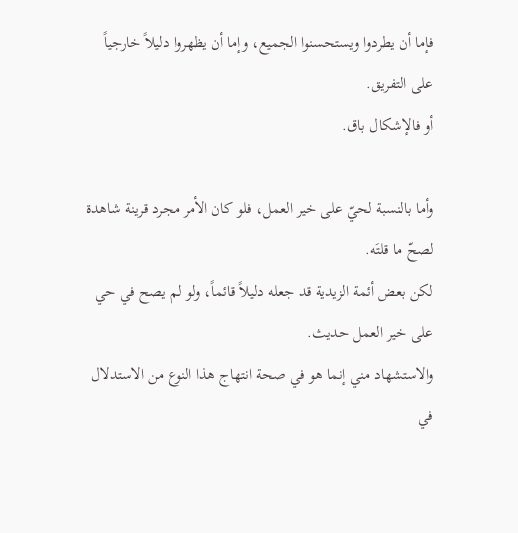فإما أن يطردوا ويستحسنوا الجميع، وإما أن يظهروا دليلاً خارجياً على التفريق.
أو فالإشكال باق.

وأما بالنسبة لحيّ على خير العمل، فلو كان الأمر مجرد قرينة شاهدة لصحّ ما قلتَه.
لكن بعض أئمة الزيدية قد جعله دليلاً قائماً، ولو لم يصح في حي على خير العمل حديث.
والاستشهاد مني إنما هو في صحة انتهاج هذا النوع من الاستدلال في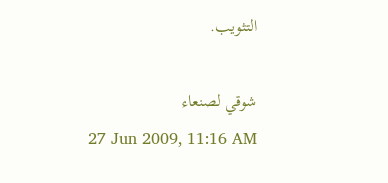التثويب.

شوقي لصنعاء
27 Jun 2009, 11:16 AM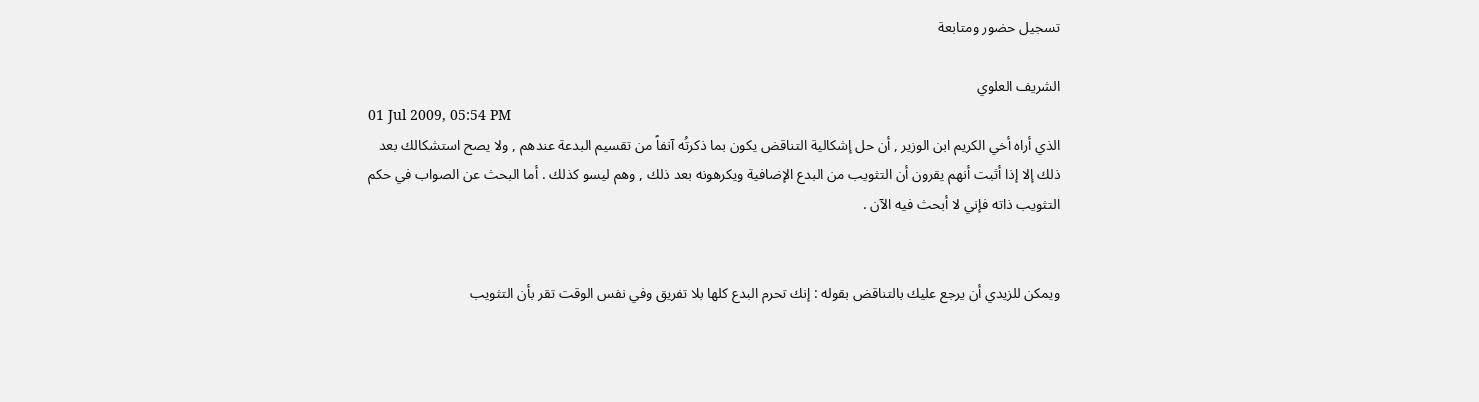تسجيل حضور ومتابعة

الشريف العلوي
01 Jul 2009, 05:54 PM
الذي أراه أخي الكريم ابن الوزير , أن حل إشكالية التناقض يكون بما ذكرتُه آنفاً من تقسيم البدعة عندهم , ولا يصح استشكالك بعد ذلك إلا إذا أثبت أنهم يقرون أن التثويب من البدع الإضافية ويكرهونه بعد ذلك , وهم ليسو كذلك . أما البحث عن الصواب في حكم التثويب ذاته فإني لا أبحث فيه الآن .


ويمكن للزيدي أن يرجع عليك بالتناقض بقوله : إنك تحرم البدع كلها بلا تفريق وفي نفس الوقت تقر بأن التثويب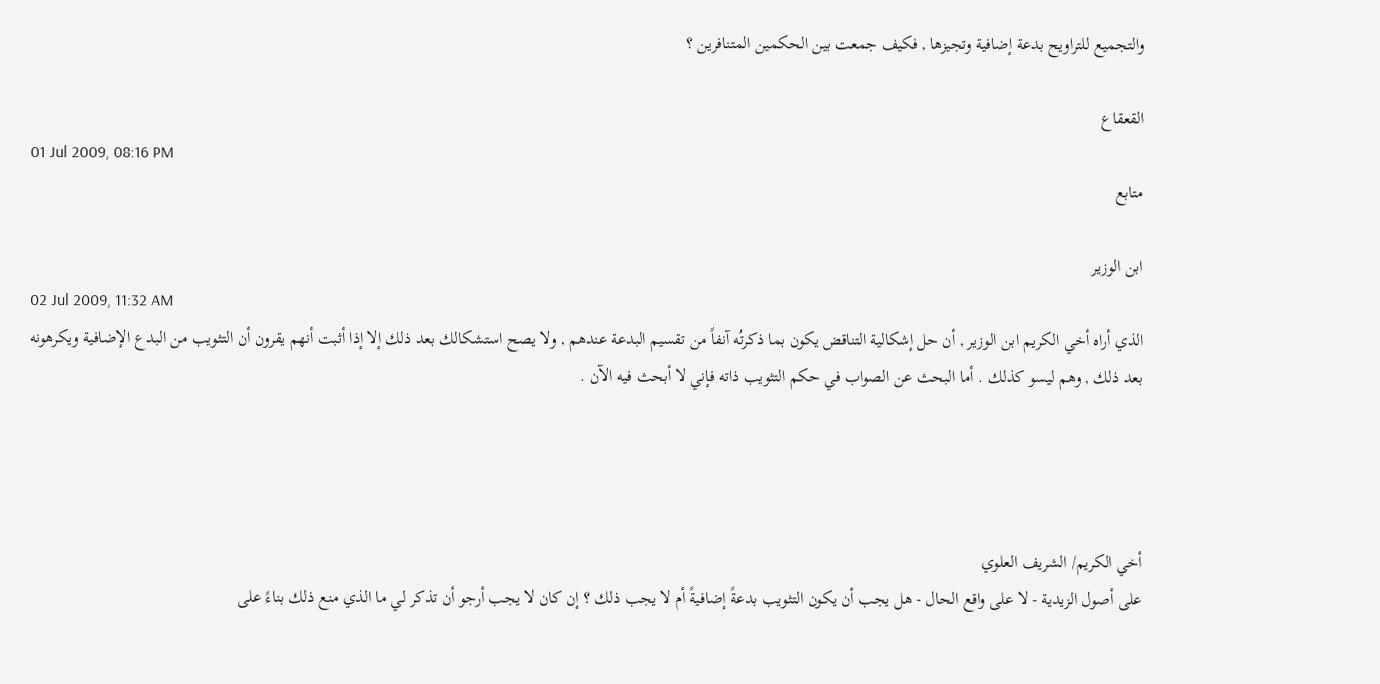والتجميع للتراويح بدعة إضافية وتجيزها , فكيف جمعت بين الحكمين المتنافرين ؟

القعقاع
01 Jul 2009, 08:16 PM
متابع

ابن الوزير
02 Jul 2009, 11:32 AM
الذي أراه أخي الكريم ابن الوزير , أن حل إشكالية التناقض يكون بما ذكرتُه آنفاً من تقسيم البدعة عندهم , ولا يصح استشكالك بعد ذلك إلا إذا أثبت أنهم يقرون أن التثويب من البدع الإضافية ويكرهونه بعد ذلك , وهم ليسو كذلك . أما البحث عن الصواب في حكم التثويب ذاته فإني لا أبحث فيه الآن .




أخي الكريم/ الشريف العلوي
على أصول الزيدية - لا على واقع الحال - هل يجب أن يكون التثويب بدعةً إضافيةً أم لا يجب ذلك ؟ إن كان لا يجب أرجو أن تذكر لي ما الذي منع ذلك بناءً على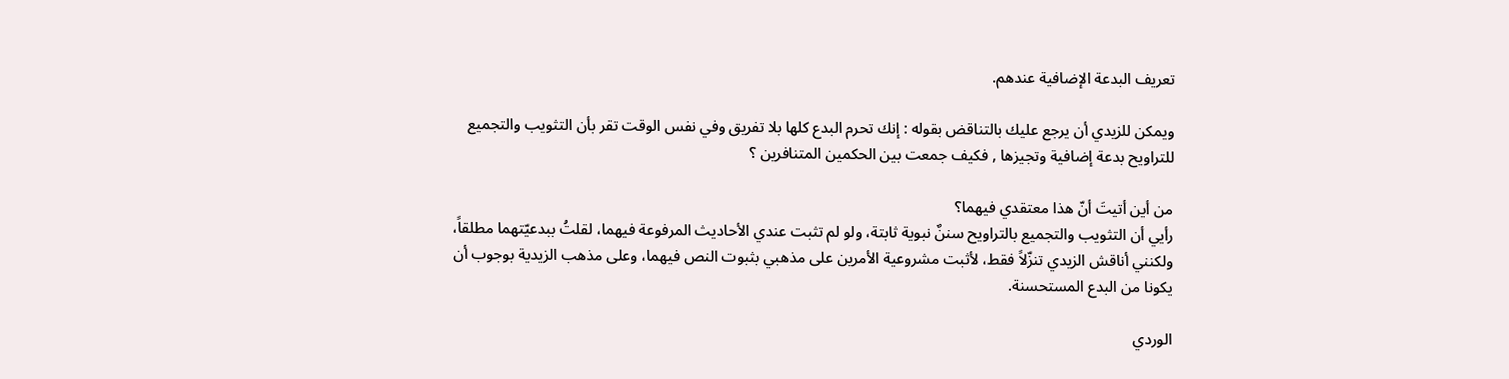تعريف البدعة الإضافية عندهم.

ويمكن للزيدي أن يرجع عليك بالتناقض بقوله : إنك تحرم البدع كلها بلا تفريق وفي نفس الوقت تقر بأن التثويب والتجميع للتراويح بدعة إضافية وتجيزها , فكيف جمعت بين الحكمين المتنافرين ؟

من أين أتيتَ أنّ هذا معتقدي فيهما؟
رأيي أن التثويب والتجميع بالتراويح سننٌ نبوية ثابتة، ولو لم تثبت عندي الأحاديث المرفوعة فيهما، لقلتُ ببدعيّتهما مطلقاً، ولكنني أناقش الزيدي تنزّلاً فقط، لأثبت مشروعية الأمرين على مذهبي بثبوت النص فيهما، وعلى مذهب الزيدية بوجوب أن يكونا من البدع المستحسنة.

الوردي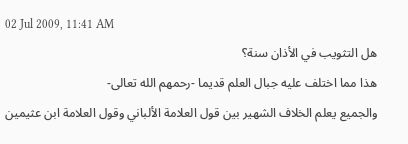02 Jul 2009, 11:41 AM
هل التثويب في الأذان سنة؟
هذا مما اختلف عليه جبال العلم قديما -رحمهم الله تعالى-
والجميع يعلم الخلاف الشهير بين قول العلامة الألباني وقول العلامة ابن عثيمين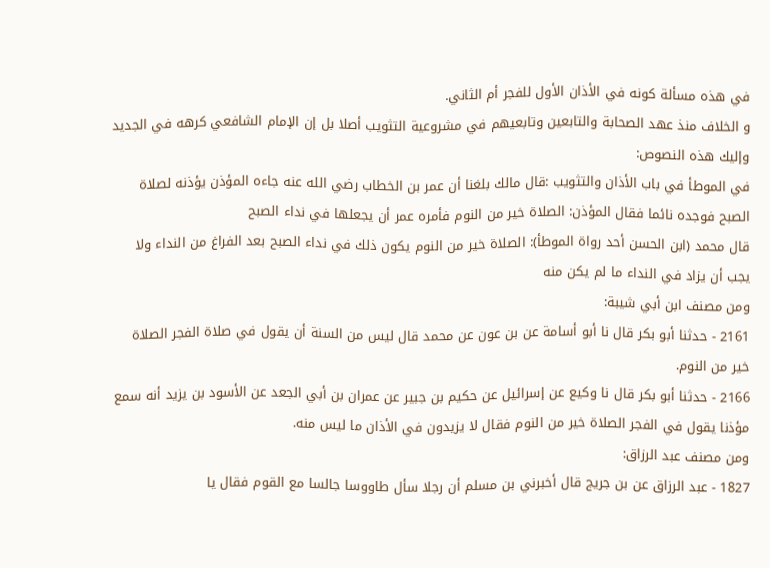في هذه مسألة كونه في الأذان الأول للفجر أم الثاني.
و الخلاف منذ عهد الصحابة والتابعين وتابعيهم في مشروعية التثويب أصلا بل إن الإمام الشافعي كرهه في الجديد وإليك هذه النصوص:
في الموطأ في باب الأذان والتثويب :قال مالك بلغنا أن عمر بن الخطاب رضي الله عنه جاءه المؤذن يؤذنه لصلاة الصبح فوجده نائما فقال المؤذن: الصلاة خير من النوم فأمره عمر أن يجعلها في نداء الصبح
قال محمد (ابن الحسن أحد رواة الموطأ): الصلاة خير من النوم يكون ذلك في نداء الصبح بعد الفراغ من النداء ولا يجب أن يزاد في النداء ما لم يكن منه
ومن مصنف ابن أبي شيبة:
2161 - حدثنا أبو بكر قال نا أبو أسامة عن بن عون عن محمد قال ليس من السنة أن يقول في صلاة الفجر الصلاة خير من النوم.
2166 - حدثنا أبو بكر قال نا وكيع عن إسرائيل عن حكيم بن جبير عن عمران بن أبي الجعد عن الأسود بن يزيد أنه سمع مؤذنا يقول في الفجر الصلاة خير من النوم فقال لا يزيدون في الأذان ما ليس منه.
ومن مصنف عبد الرزاق:
1827 - عبد الرزاق عن بن جريج قال أخبرني بن مسلم أن رجلا سأل طاووسا جالسا مع القوم فقال يا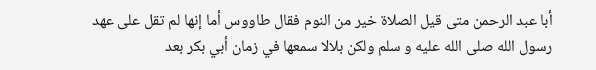أبا عبد الرحمن متى قيل الصلاة خير من النوم فقال طاووس أما إنها لم تقل على عهد رسول الله صلى الله عليه و سلم ولكن بلالا سمعها في زمان أبي بكر بعد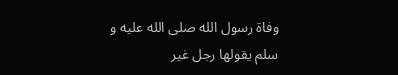وفاة رسول الله صلى الله عليه و سلم يقولها رجل غير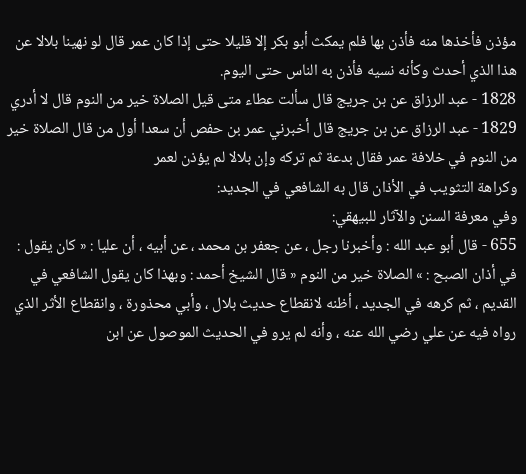مؤذن فأخذها منه فأذن بها فلم يمكث أبو بكر إلا قليلا حتى إذا كان عمر قال لو نهينا بلالا عن هذا الذي أحدث وكأنه نسيه فأذن به الناس حتى اليوم.
1828 - عبد الرزاق عن بن جريج قال سألت عطاء متى قيل الصلاة خير من النوم قال لا أدري
1829 - عبد الرزاق عن بن جريج قال أخبرني عمر بن حفص أن سعدا أول من قال الصلاة خير من النوم في خلافة عمر فقال بدعة ثم تركه وإن بلالا لم يؤذن لعمر
وكراهة التثويب في الأذان قال به الشافعي في الجديد:
وفي معرفة السنن والآثار للبيهقي:
655 - قال أبو عبد الله : وأخبرنا رجل ، عن جعفر بن محمد ، عن أبيه ، أن عليا : « كان يقول : في أذان الصبح : » الصلاة خير من النوم « قال الشيخ أحمد : وبهذا كان يقول الشافعي في القديم ، ثم كرهه في الجديد ، أظنه لانقطاع حديث بلال ، وأبي محذورة ، وانقطاع الأثر الذي رواه فيه عن علي رضي الله عنه ، وأنه لم يرو في الحديث الموصول عن ابن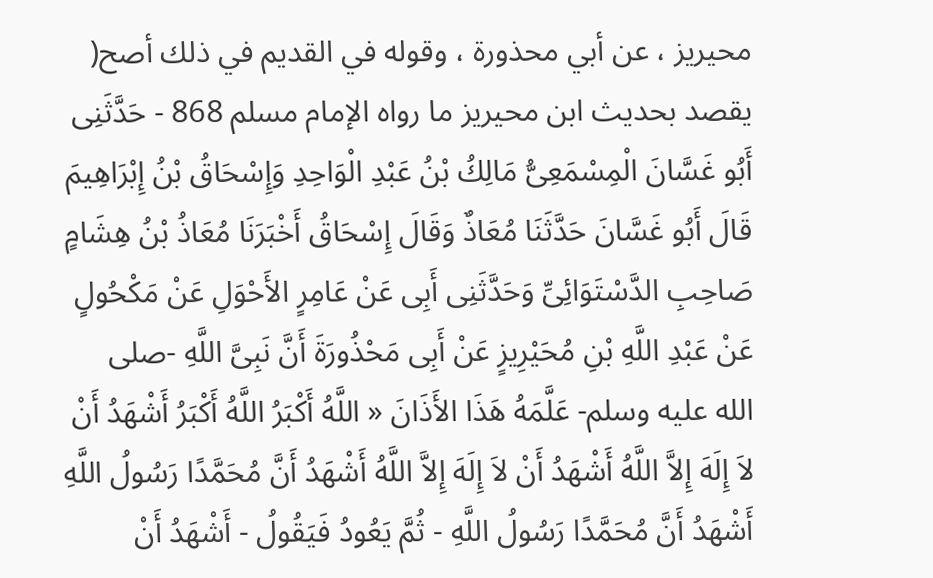محيريز ، عن أبي محذورة ، وقوله في القديم في ذلك أصح( يقصد بحديث ابن محيريز ما رواه الإمام مسلم 868 - حَدَّثَنِى أَبُو غَسَّانَ الْمِسْمَعِىُّ مَالِكُ بْنُ عَبْدِ الْوَاحِدِ وَإِسْحَاقُ بْنُ إِبْرَاهِيمَ قَالَ أَبُو غَسَّانَ حَدَّثَنَا مُعَاذٌ وَقَالَ إِسْحَاقُ أَخْبَرَنَا مُعَاذُ بْنُ هِشَامٍ صَاحِبِ الدَّسْتَوَائِىِّ وَحَدَّثَنِى أَبِى عَنْ عَامِرٍ الأَحْوَلِ عَنْ مَكْحُولٍ عَنْ عَبْدِ اللَّهِ بْنِ مُحَيْرِيزٍ عَنْ أَبِى مَحْذُورَةَ أَنَّ نَبِىَّ اللَّهِ -صلى الله عليه وسلم- عَلَّمَهُ هَذَا الأَذَانَ « اللَّهُ أَكْبَرُ اللَّهُ أَكْبَرُ أَشْهَدُ أَنْ لاَ إِلَهَ إِلاَّ اللَّهُ أَشْهَدُ أَنْ لاَ إِلَهَ إِلاَّ اللَّهُ أَشْهَدُ أَنَّ مُحَمَّدًا رَسُولُ اللَّهِ أَشْهَدُ أَنَّ مُحَمَّدًا رَسُولُ اللَّهِ - ثُمَّ يَعُودُ فَيَقُولُ - أَشْهَدُ أَنْ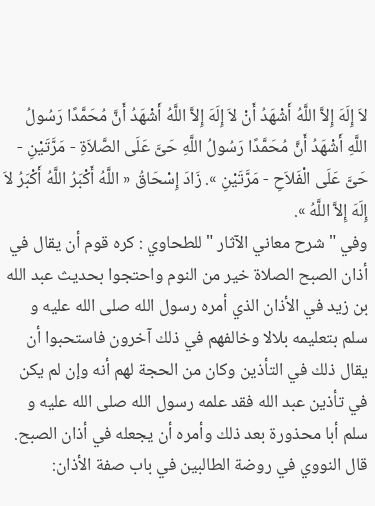لاَ إِلَهَ إِلاَّ اللَّهُ أَشْهَدُ أَنْ لاَ إِلَهَ إِلاَّ اللَّهُ أَشْهَدُ أَنَّ مُحَمَّدًا رَسُولُ اللَّهِ أَشْهَدُ أَنَّ مُحَمَّدًا رَسُولُ اللَّهِ حَىَّ عَلَى الصَّلاَةِ - مَرَّتَيْنِ - حَىَّ عَلَى الْفَلاَحِ - مَرَّتَيْنِ ». زَادَ إِسْحَاقُ « اللَّهُ أَكْبَرُ اللَّهُ أَكْبَرُ لاَ إِلَهَ إِلاَّ اللَّهُ ».
وفي " شرح معاني الآثار " للطحاوي : كره قوم أن يقال في أذان الصبح الصلاة خير من النوم واحتجوا بحديث عبد الله بن زيد في الأذان الذي أمره رسول الله صلى الله عليه و سلم بتعليمه بلالا وخالفهم في ذلك آخرون فاستحبوا أن يقال ذلك في التأذين وكان من الحجة لهم أنه وإن لم يكن في تأذين عبد الله فقد علمه رسول الله صلى الله عليه و سلم أبا محذورة بعد ذلك وأمره أن يجعله في أذان الصبح.
قال النووي في روضة الطالبين في باب صفة الأذان: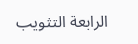الرابعة التثويب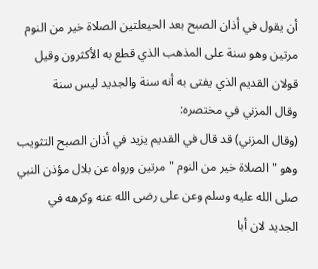أن يقول في أذان الصبح بعد الحيعلتين الصلاة خير من النوم مرتين وهو سنة على المذهب الذي قطع به الأكثرون وقيل قولان القديم الذي يفتى به أنه سنة والجديد ليس سنة
وقال المزني في مختصره:
(وقال المزني) قد قال في القديم يزيد في أذان الصبح التثويب وهو " الصلاة خير من النوم " مرتين ورواه عن بلال مؤذن النبي صلى الله عليه وسلم وعن على رضى الله عنه وكرهه في الجديد لان أبا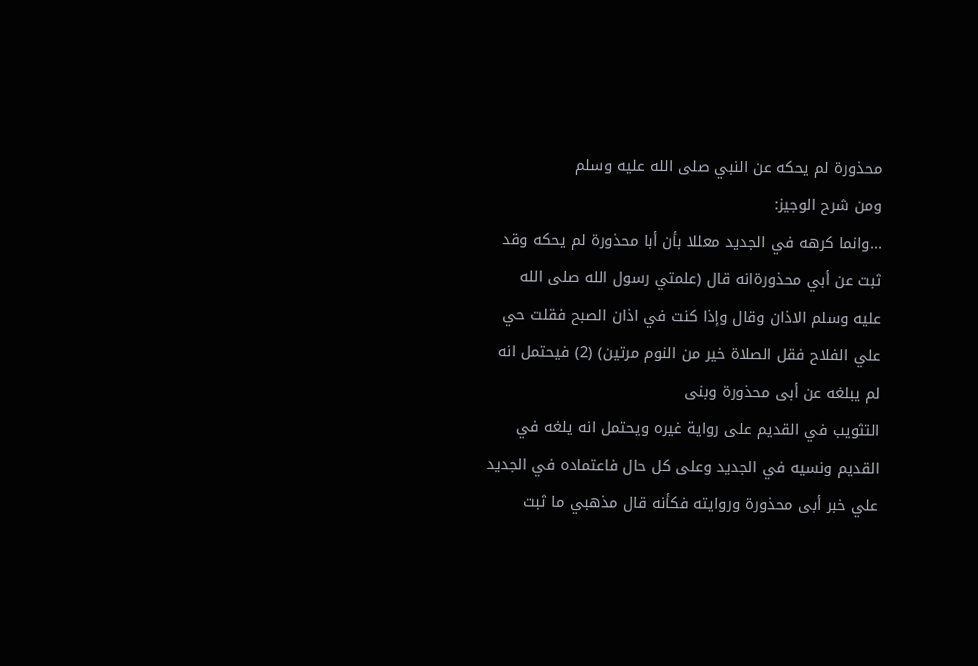محذورة لم يحكه عن النبي صلى الله عليه وسلم
ومن شرح الوجيز:
...وانما كرهه في الجديد معللا بأن أبا محذورة لم يحكه وقد ثبت عن أبي محذورةانه قال (علمتي رسول الله صلى الله عليه وسلم الاذان وقال وإذا كنت في اذان الصبح فقلت حي علي الفلاح فقل الصلاة خير من النوم مرتين) (2) فيحتمل انه لم يبلغه عن أبى محذورة وبنى
التثويب في القديم على رواية غيره ويحتمل انه يلغه في القديم ونسيه في الجديد وعلى كل حال فاعتماده في الجديد علي خبر أبى محذورة وروايته فكأنه قال مذهبي ما ثبت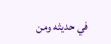في حديثه ومن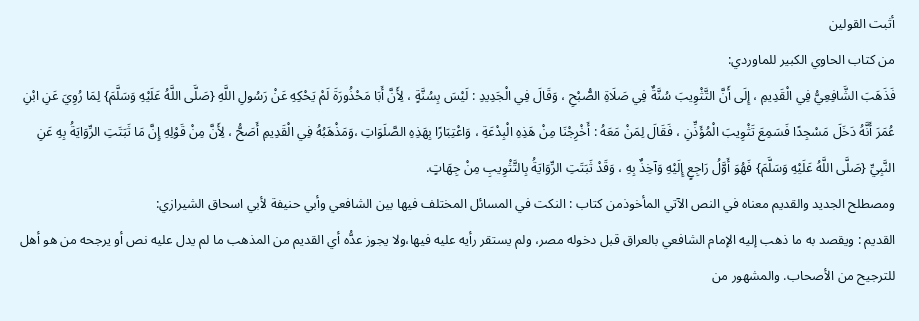أثبت القولين
من كتاب الحاوي الكبير للماوردي:
فَذَهَبَ الشَّافِعِيُّ فِي الْقَدِيمِ ، إِلَى أَنَّ التَّثْوِيبَ سُنَّةٌ فِي صَلَاةِ الصُّبْحِ ، وَقَالَ فِي الْجَدِيدِ : لَيْسَ بِسُنَّةٍ ، لِأَنَّ أَبَا مَحْذُورَةَ لَمْ يَحْكِهِ عَنْ رَسُولِ اللَّهِ {صَلَّى اللَّهُ عَلَيْهِ وَسَلَّمَ} لِمَا رُوِيَ عَنِ ابْنِ عُمَرَ أَنَّهُ دَخَلَ مَسْجِدًا فَسَمِعَ تَثْوِيبَ الْمُؤَذِّنِ ، فَقَالَ لِمَنْ مَعَهُ : أَخْرِجْنَا مِنْ هَذِهِ الْبِدْعَةِ ، وَاعْتِبَارًا بِهَذِهِ الصَّلَوَاتِ ،وَمَذْهَبُهُ فِي الْقَدِيمِ أَصَحُّ ، لِأَنَّ مِنْ قَوْلِهِ إِنَّ مَا ثَبَتَتِ الرِّوَايَةُ بِهِ عَنِ النَّبِيِّ {صَلَّى اللَّهُ عَلَيْهِ وَسَلَّمَ} فَهُوَ أَوَّلُ رَاجِعٍ إِلَيْهِ وَآخِذٌ بِهِ ، وَقَدْ ثَبَتَتِ الرِّوَايَةُ بِالتَّثْوِيبِ مِنْ جِهَاتٍ.
ومصطلح الجديد والقديم معناه في النص الآتي المأخوذمن كتاب : النكت في المسائل المختلف فيها بين الشافعي وأبي حنيفة لأبي اسحاق الشيرازي:
القديم : ويقصد به ما ذهب إليه الإمام الشافعي بالعراق قبل دخوله مصر، ولم يستقر رأيه عليه فيها،ولا يجوز عدُّه أي القديم من المذهب ما لم يدل عليه نص أو يرجحه من هو أهل للترجيح من الأصحاب. والمشهور من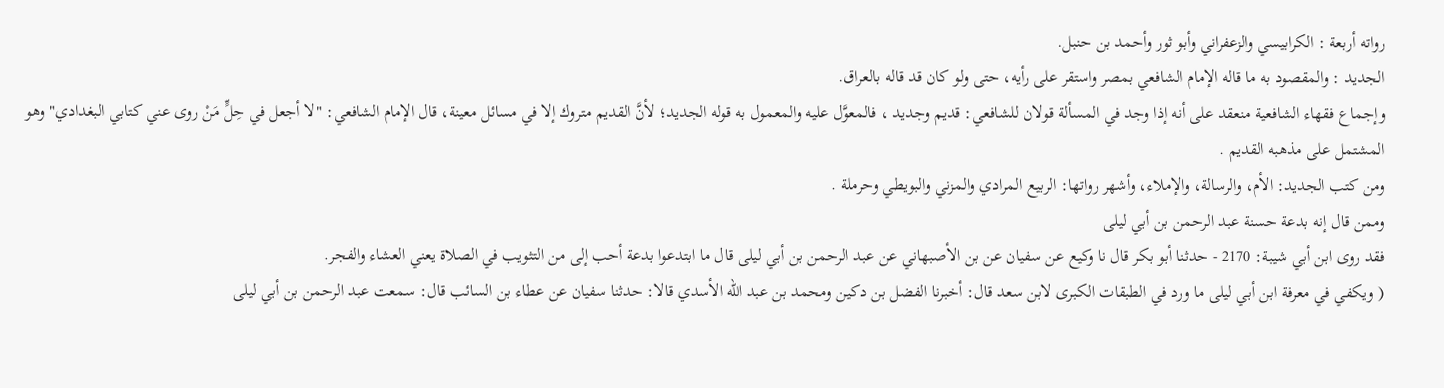رواته أربعة : الكرابيسي والزعفراني وأبو ثور وأحمد بن حنبل.
الجديد : والمقصود به ما قاله الإمام الشافعي بمصر واستقر على رأيه، حتى ولو كان قد قاله بالعراق.
وإجماع فقهاء الشافعية منعقد على أنه إذا وجد في المسألة قولان للشافعي: قديم وجديد ، فالمعوَّل عليه والمعمول به قوله الجديد؛ لأنَّ القديم متروك إلا في مسائل معينة، قال الإمام الشافعي: "لا أجعل في حِلٍّ مَنْ روى عني كتابي البغدادي" وهو المشتمل على مذهبه القديم .
ومن كتب الجديد: الأم، والرسالة، والإملاء، وأشهر رواتها: الربيع المرادي والمزني والبويطي وحرملة .
وممن قال إنه بدعة حسنة عبد الرحمن بن أبي ليلى
فقد روى ابن أبي شيبة: 2170 - حدثنا أبو بكر قال نا وكيع عن سفيان عن بن الأصبهاني عن عبد الرحمن بن أبي ليلى قال ما ابتدعوا بدعة أحب إلى من التثويب في الصلاة يعني العشاء والفجر.
( ويكفي في معرفة ابن أبي ليلى ما ورد في الطبقات الكبرى لابن سعد قال: أخبرنا الفضل بن دكين ومحمد بن عبد الله الأسدي قالا: حدثنا سفيان عن عطاء بن السائب قال: سمعت عبد الرحمن بن أبي ليلى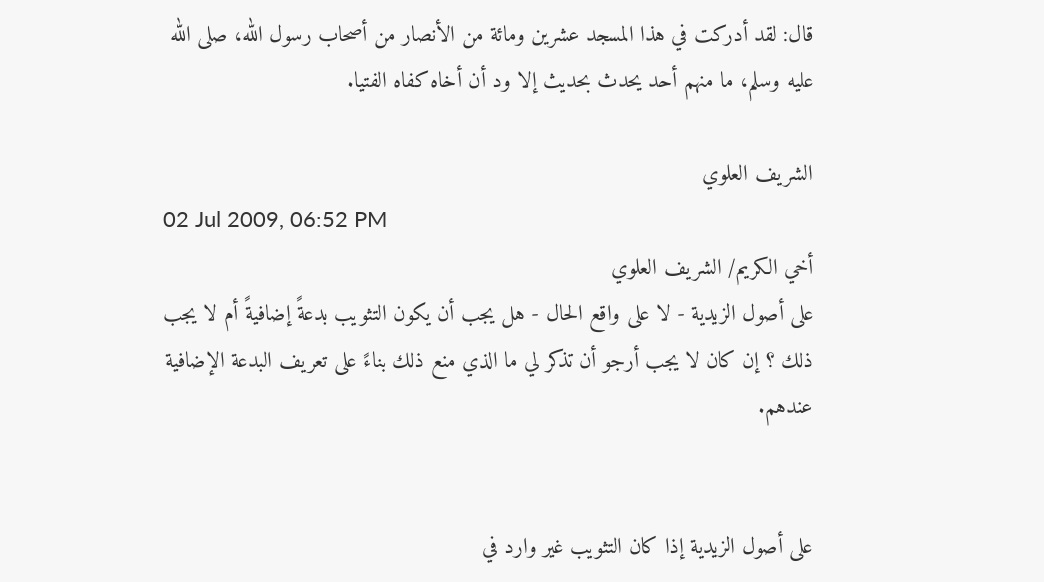قال: لقد أدركت في هذا المسجد عشرين ومائة من الأنصار من أصحاب رسول الله، صلى الله عليه وسلم، ما منهم أحد يحدث بحديث إلا ود أن أخاه كفاه الفتيا.

الشريف العلوي
02 Jul 2009, 06:52 PM
أخي الكريم/ الشريف العلوي
على أصول الزيدية - لا على واقع الحال - هل يجب أن يكون التثويب بدعةً إضافيةً أم لا يجب ذلك ؟ إن كان لا يجب أرجو أن تذكر لي ما الذي منع ذلك بناءً على تعريف البدعة الإضافية عندهم.


على أصول الزيدية إذا كان التثويب غير وارد في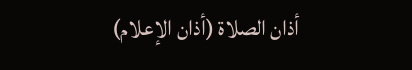أذان الصلاة (أذان الإعلام)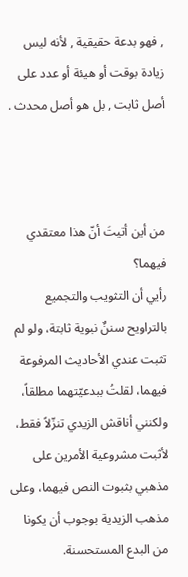, فهو بدعة حقيقية , لأنه ليس زيادة بوقت أو هيئة أو عدد على أصل ثابت , بل هو أصل محدث .



من أين أتيتَ أنّ هذا معتقدي فيهما؟
رأيي أن التثويب والتجميع بالتراويح سننٌ نبوية ثابتة، ولو لم تثبت عندي الأحاديث المرفوعة فيهما، لقلتُ ببدعيّتهما مطلقاً، ولكنني أناقش الزيدي تنزّلاً فقط، لأثبت مشروعية الأمرين على مذهبي بثبوت النص فيهما، وعلى مذهب الزيدية بوجوب أن يكونا من البدع المستحسنة.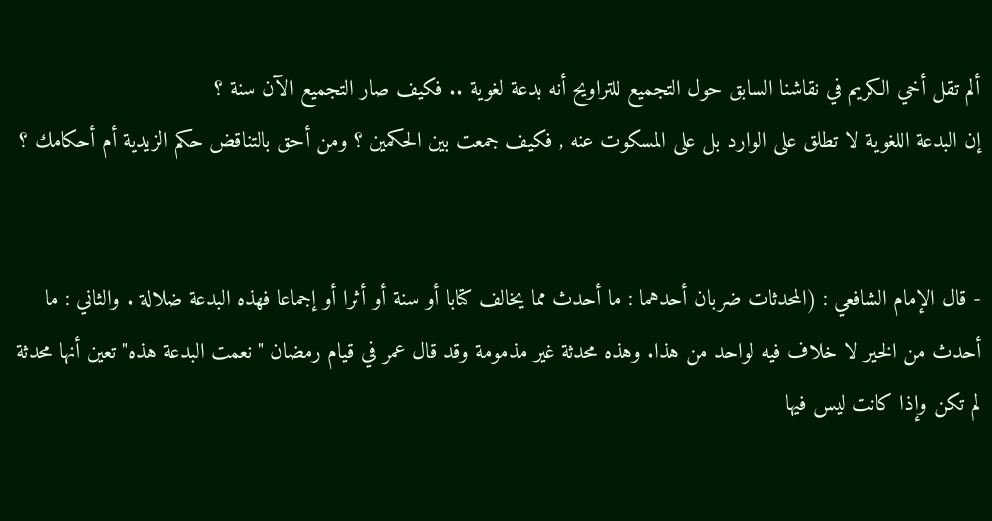ألم تقل أخي الكريم في نقاشنا السابق حول التجميع للتراويح أنه بدعة لغوية .. فكيف صار التجميع الآن سنة ؟
إن البدعة اللغوية لا تطلق على الوارد بل على المسكوت عنه , فكيف جمعت بين الحكمين ؟ ومن أحق بالتناقض حكم الزيدية أم أحكامك ؟


- قال الإمام الشافعي : (المحدثات ضربان أحدهما : ما أحدث مما يخالف كتابا أو سنة أو أثرا أو إجماعا فهذه البدعة ضلالة . والثاني : ما أحدث من الخير لا خلاف فيه لواحد من هذا. وهذه محدثة غير مذمومة وقد قال عمر في قيام رمضان "نعمت البدعة هذه" تعين أنها محدثة لم تكن وإذا كانت ليس فيها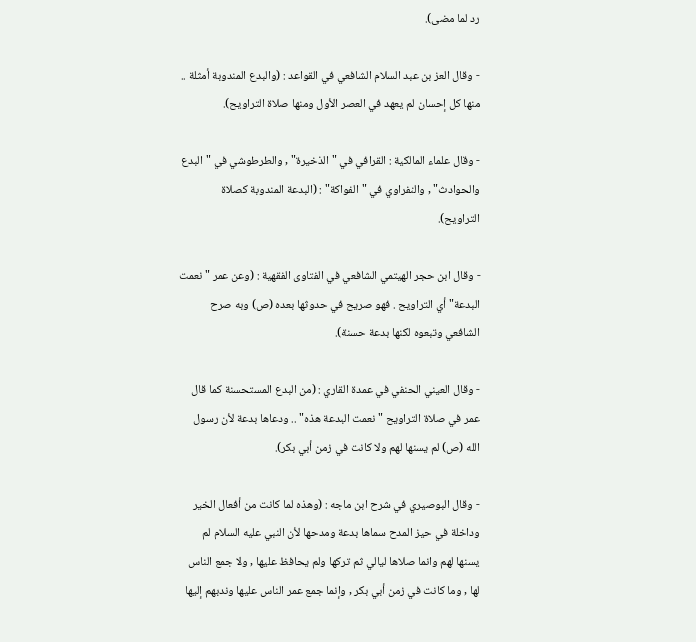رد لما مضى).

- وقال العز بن عبد السلام الشافعي في القواعد : (والبدع المندوبة أمثلة .. منها كل إحسان لم يعهد في العصر الأول ومنها صلاة التراويح).

- وقال علماء المالكية : القرافي في "الذخيرة" , والطرطوشي في "البدع والحوادث" , والنفراوي في "الفواكة" : (البدعة المندوبة كصلاة التراويح).

- وقال ابن حجر الهيتمي الشافعي في الفتاوى الفقهية : (وعن عمر "نعمت البدعة" أي التراويح . فهو صريح في حدوثها بعده (ص) وبه صرح الشافعي وتبعوه لكنها بدعة حسنة).

- وقال العيني الحنفي في عمدة القاري : (من البدع المستحسنة كما قال عمر في صلاة التراويح "نعمت البدعة هذه" .. ودعاها بدعة لأن رسول الله (ص) لم يسنها لهم ولا كانت في زمن أبي بكر).

- وقال البوصيري في شرح ابن ماجه : (وهذه لما كانت من أفعال الخير وداخلة في حيز المدح سماها بدعة ومدحها لأن النبي عليه السلام لم يسنها لهم وانما صلاها ليالي ثم تركها ولم يحافظ عليها , ولا جمع الناس لها , وما كانت في زمن أبي بكر , وإنما جمع عمر الناس عليها وندبهم إليها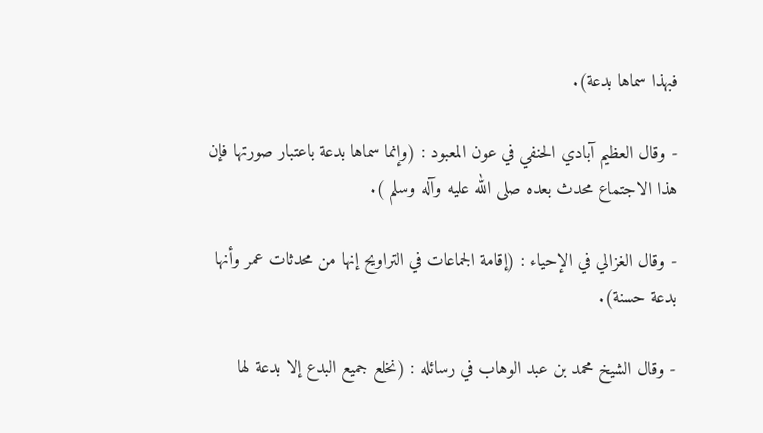فبهذا سماها بدعة).

- وقال العظيم آبادي الحنفي في عون المعبود : (وإنما سماها بدعة باعتبار صورتها فإن هذا الاجتماع محدث بعده صلى الله عليه وآله وسلم ).

- وقال الغزالي في الإحياء : (إقامة الجماعات في التراويح إنها من محدثات عمر وأنها بدعة حسنة).

- وقال الشيخ محمد بن عبد الوهاب في رسائله : (نخلع جميع البدع إلا بدعة لها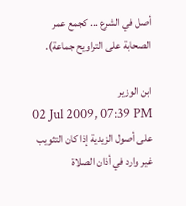أصل في الشرع ... كجمع عمر الصحابة على التراويح جماعة).

ابن الوزير
02 Jul 2009, 07:39 PM
على أصول الزيدية إذا كان التثويب غير وارد في أذان الصلاة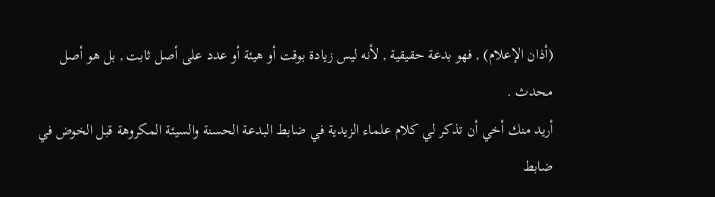(أذان الإعلام) , فهو بدعة حقيقية , لأنه ليس زيادة بوقت أو هيئة أو عدد على أصل ثابت , بل هو أصل محدث .
أريد منك أخي أن تذكر لي كلام علماء الزيدية في ضابط البدعة الحسنة والسيئة المكروهة قبل الخوض في ضابط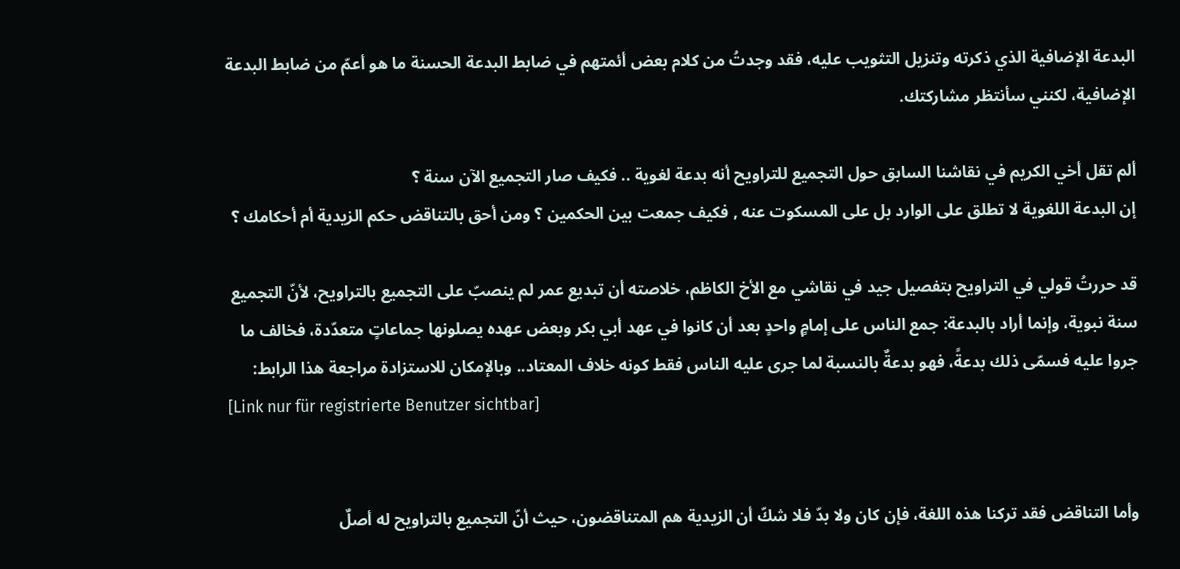البدعة الإضافية الذي ذكرته وتنزيل التثويب عليه، فقد وجدتُ من كلام بعض أئمتهم في ضابط البدعة الحسنة ما هو أعمّ من ضابط البدعة الإضافية، لكنني سأنتظر مشاركتك.

ألم تقل أخي الكريم في نقاشنا السابق حول التجميع للتراويح أنه بدعة لغوية .. فكيف صار التجميع الآن سنة ؟
إن البدعة اللغوية لا تطلق على الوارد بل على المسكوت عنه , فكيف جمعت بين الحكمين ؟ ومن أحق بالتناقض حكم الزيدية أم أحكامك ؟

قد حررتُ قولي في التراويح بتفصيل جيد في نقاشي مع الأخ الكاظم، خلاصته أن تبديع عمر لم ينصبّ على التجميع بالتراويح، لأنّ التجميع سنة نبوية، وإنما أراد بالبدعة: جمع الناس على إمامٍ واحدٍ بعد أن كانوا في عهد أبي بكر وبعض عهده يصلونها جماعاتٍ متعدّدة، فخالف ما جروا عليه فسمّى ذلك بدعةً، فهو بدعةٌ بالنسبة لما جرى عليه الناس فقط كونه خلاف المعتاد.. وبالإمكان للاستزادة مراجعة هذا الرابط:
[Link nur für registrierte Benutzer sichtbar]


وأما التناقض فقد تركنا هذه اللغة، فإن كان ولا بدّ فلا شكّ أن الزيدية هم المتناقضون، حيث أنّ التجميع بالتراويح له أصلٌ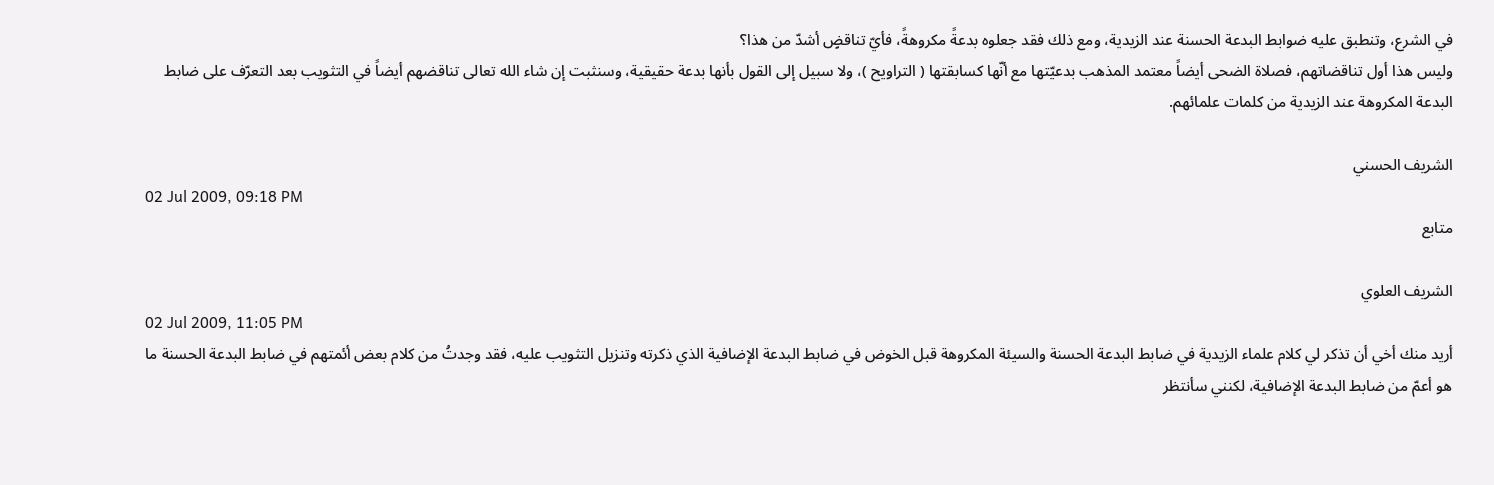في الشرع، وتنطبق عليه ضوابط البدعة الحسنة عند الزيدية، ومع ذلك فقد جعلوه بدعةً مكروهةً، فأيّ تناقضٍ أشدّ من هذا؟
وليس هذا أول تناقضاتهم، فصلاة الضحى أيضاً معتمد المذهب بدعيّتها مع أنّها كسابقتها ( التراويح )، ولا سبيل إلى القول بأنها بدعة حقيقية، وسنثبت إن شاء الله تعالى تناقضهم أيضاً في التثويب بعد التعرّف على ضابط البدعة المكروهة عند الزيدية من كلمات علمائهم.

الشريف الحسني
02 Jul 2009, 09:18 PM
متابع

الشريف العلوي
02 Jul 2009, 11:05 PM
أريد منك أخي أن تذكر لي كلام علماء الزيدية في ضابط البدعة الحسنة والسيئة المكروهة قبل الخوض في ضابط البدعة الإضافية الذي ذكرته وتنزيل التثويب عليه، فقد وجدتُ من كلام بعض أئمتهم في ضابط البدعة الحسنة ما هو أعمّ من ضابط البدعة الإضافية، لكنني سأنتظر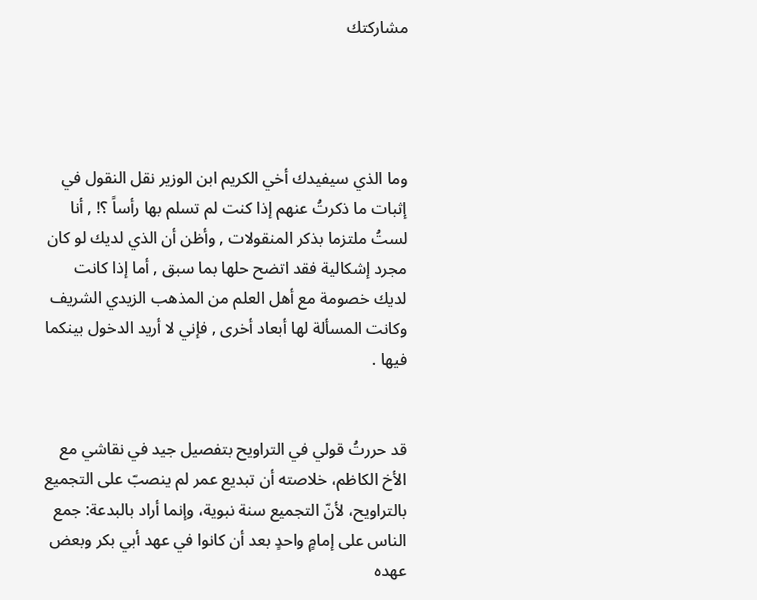مشاركتك




وما الذي سيفيدك أخي الكريم ابن الوزير نقل النقول في إثبات ما ذكرتُ عنهم إذا كنت لم تسلم بها رأساً ؟! , أنا لستُ ملتزما بذكر المنقولات , وأظن أن الذي لديك لو كان مجرد إشكالية فقد اتضح حلها بما سبق , أما إذا كانت لديك خصومة مع أهل العلم من المذهب الزيدي الشريف وكانت المسألة لها أبعاد أخرى , فإني لا أريد الدخول بينكما فيها .


قد حررتُ قولي في التراويح بتفصيل جيد في نقاشي مع الأخ الكاظم، خلاصته أن تبديع عمر لم ينصبّ على التجميع بالتراويح، لأنّ التجميع سنة نبوية، وإنما أراد بالبدعة: جمع الناس على إمامٍ واحدٍ بعد أن كانوا في عهد أبي بكر وبعض عهده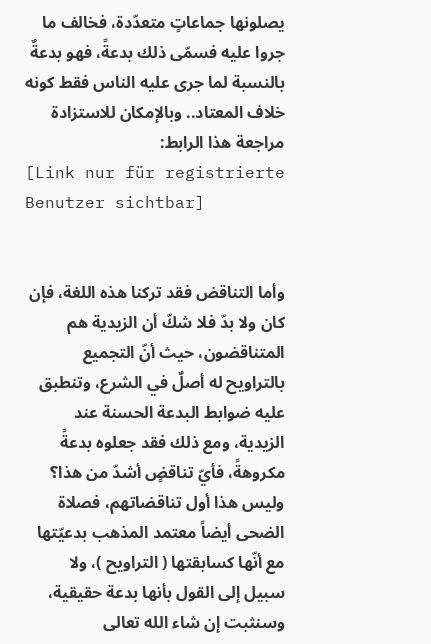يصلونها جماعاتٍ متعدّدة، فخالف ما جروا عليه فسمّى ذلك بدعةً، فهو بدعةٌ بالنسبة لما جرى عليه الناس فقط كونه خلاف المعتاد.. وبالإمكان للاستزادة مراجعة هذا الرابط:
[Link nur für registrierte Benutzer sichtbar]


وأما التناقض فقد تركنا هذه اللغة، فإن كان ولا بدّ فلا شكّ أن الزيدية هم المتناقضون، حيث أنّ التجميع بالتراويح له أصلٌ في الشرع، وتنطبق عليه ضوابط البدعة الحسنة عند الزيدية، ومع ذلك فقد جعلوه بدعةً مكروهةً، فأيّ تناقضٍ أشدّ من هذا؟
وليس هذا أول تناقضاتهم، فصلاة الضحى أيضاً معتمد المذهب بدعيّتها مع أنّها كسابقتها ( التراويح )، ولا سبيل إلى القول بأنها بدعة حقيقية، وسنثبت إن شاء الله تعالى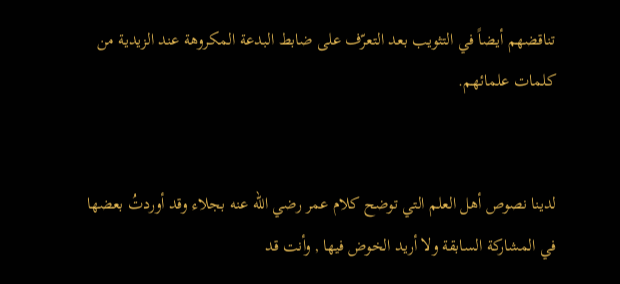تناقضهم أيضاً في التثويب بعد التعرّف على ضابط البدعة المكروهة عند الزيدية من كلمات علمائهم.


لدينا نصوص أهل العلم التي توضح كلام عمر رضي الله عنه بجلاء وقد أوردتُ بعضها في المشاركة السابقة ولا أريد الخوض فيها , وأنت قد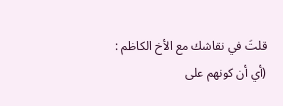قلتَ في نقاشك مع الأخ الكاظم : (أي أن كونهم على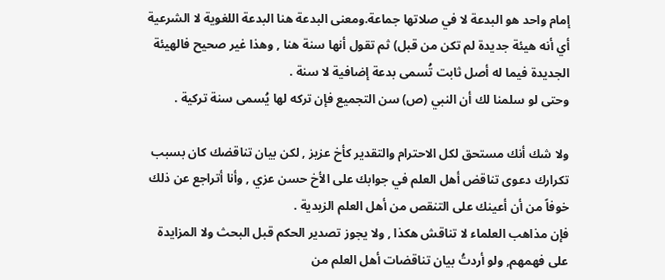إمام واحد هو البدعة لا في صلاتها جماعة.ومعنى البدعة هنا البدعة اللغوية لا الشرعية أي أنه هيئة جديدة لم تكن من قبل) ثم تقول أنها سنة هنا , وهذا غير صحيح فالهيئة الجديدة فيما له أصل ثابت تُسمى بدعة إضافية لا سنة .
وحتى لو سلمنا لك أن النبي (ص) سن التجميع فإن تركه لها يُسمى سنة تركية .

ولا شك أنك مستحق لكل الاحترام والتقدير كأخ عزيز , لكن بيان تناقضك كان بسبب تكرارك دعوى تناقض أهل العلم في جوابك على الأخ حسن عزي , وأنا أتراجع عن ذلك خوفاً من أن أعينك على التنقص من أهل العلم الزيدية .
فإن مذاهب العلماء لا تناقش هكذا , ولا يجوز تصدير الحكم قبل البحث ولا المزايدة على فهمهم, ولو أردتُ بيان تناقضات أهل العلم من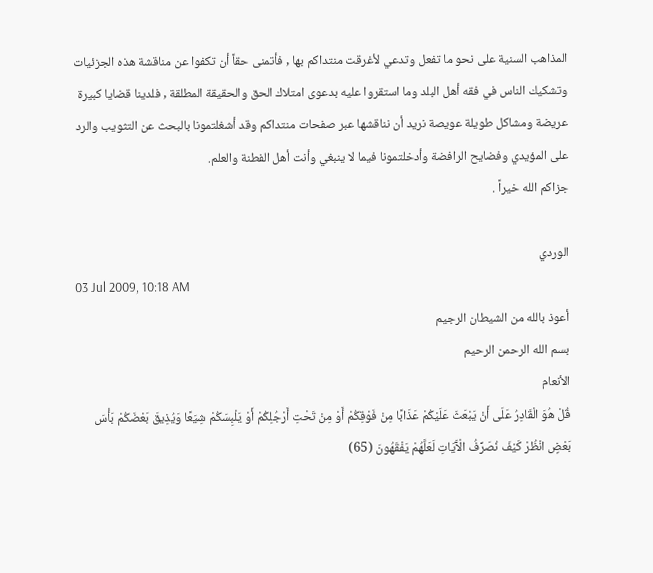المذاهب السنية على نحو ما تفعل وتدعي لأغرقت منتداكم بها , فأتمنى حقاً أن تكفوا عن مناقشة هذه الجزئيات وتشكيك الناس في فقه أهل البلد وما استقروا عليه بدعوى امتلاك الحق والحقيقة المطلقة , فلدينا قضايا كبيرة عريضة ومشاكل طويلة عويصة نريد أن نناقشها عبر صفحات منتداكم وقد أشغلتمونا بالبحث عن التثويب والرد على المؤيدي وفضايح الرافضة وأدخلتمونا فيما لا ينبغي وأنت أهل الفطنة والعلم.
جزاكم الله خيراً .

الوردي
03 Jul 2009, 10:18 AM
أعوذ بالله من الشيطان الرجيم
بسم الله الرحمن الرحيم
الأنعام
قُلْ هُوَ الْقَادِرُ عَلَى أَنْ يَبْعَثَ عَلَيْكُمْ عَذَابًا مِنْ فَوْقِكُمْ أَوْ مِنْ تَحْتِ أَرْجُلِكُمْ أَوْ يَلْبِسَكُمْ شِيَعًا وَيُذِيقَ بَعْضَكُمْ بَأْسَ بَعْضٍ انْظُرْ كَيْفَ نُصَرِّفُ الْآَيَاتِ لَعَلَّهُمْ يَفْقَهُونَ (65)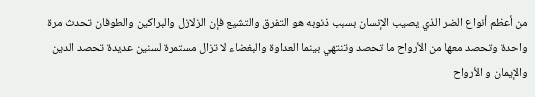من أعظم أنواع الضر الذي يصيب الإنسان بسبب ذنوبه هو التفرق والتشيع فإن الزلازل والبراكين والطوفان تحدث مرة واحدة وتحصد معها من الأرواح ما تحصد وتنتهي بينما العداوة والبغضاء لا تزال مستمرة لسنين عديدة تحصد الدين والإيمان و الأرواح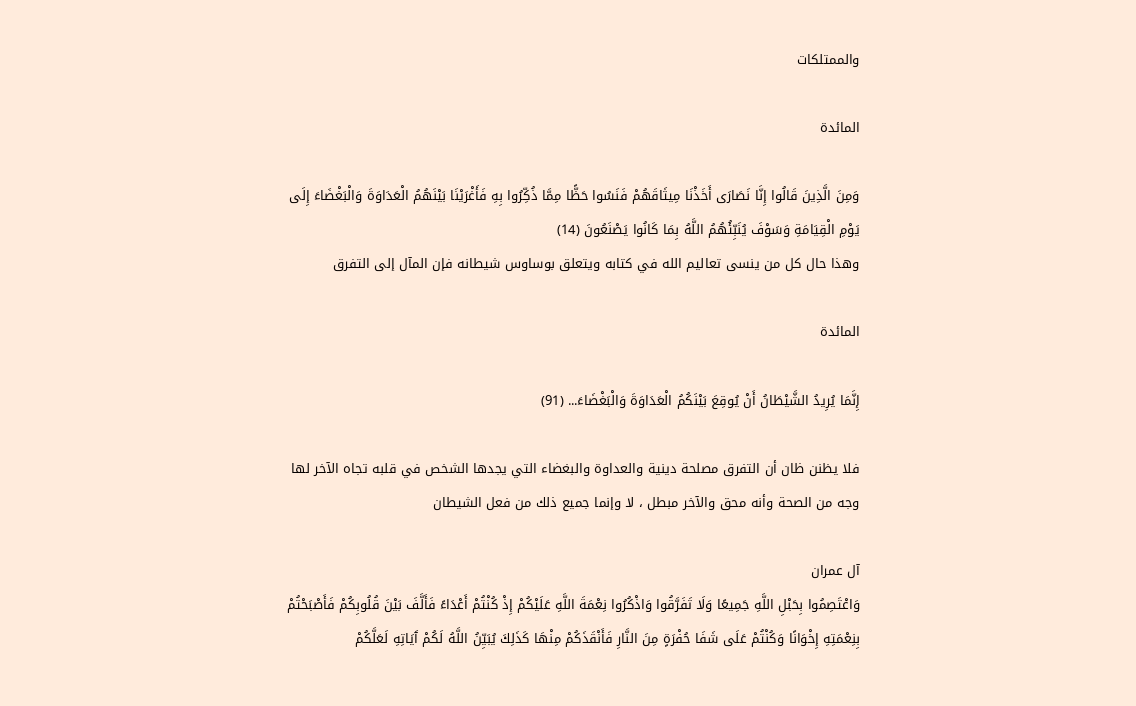والممتلكات

المائدة

وَمِنَ الَّذِينَ قَالُوا إِنَّا نَصَارَى أَخَذْنَا مِيثَاقَهُمْ فَنَسُوا حَظًّا مِمَّا ذُكِّرُوا بِهِ فَأَغْرَيْنَا بَيْنَهُمُ الْعَدَاوَةَ وَالْبَغْضَاءَ إِلَى يَوْمِ الْقِيَامَةِ وَسَوْفَ يُنَبِّئُهُمُ اللَّهُ بِمَا كَانُوا يَصْنَعُونَ (14)
وهذا حال كل من ينسى تعاليم الله في كتابه ويتعلق بوساوس شيطانه فإن المآل إلى التفرق

المائدة

إِنَّمَا يُرِيدُ الشَّيْطَانُ أَنْ يُوقِعَ بَيْنَكُمُ الْعَدَاوَةَ وَالْبَغْضَاءَ... (91)

فلا يظنن ظان أن التفرق مصلحة دينية والعداوة والبغضاء التي يجدها الشخص في قلبه تجاه الآخر لها وجه من الصحة وأنه محق والآخر مبطل ، لا وإنما جميع ذلك من فعل الشيطان

آل عمران
وَاعْتَصِمُوا بِحَبْلِ اللَّهِ جَمِيعًا وَلَا تَفَرَّقُوا وَاذْكُرُوا نِعْمَةَ اللَّهِ عَلَيْكُمْ إِذْ كُنْتُمْ أَعْدَاءً فَأَلَّفَ بَيْنَ قُلُوبِكُمْ فَأَصْبَحْتُمْ بِنِعْمَتِهِ إِخْوَانًا وَكُنْتُمْ عَلَى شَفَا حُفْرَةٍ مِنَ النَّارِ فَأَنْقَذَكُمْ مِنْهَا كَذَلِكَ يُبَيِّنُ اللَّهُ لَكُمْ آَيَاتِهِ لَعَلَّكُمْ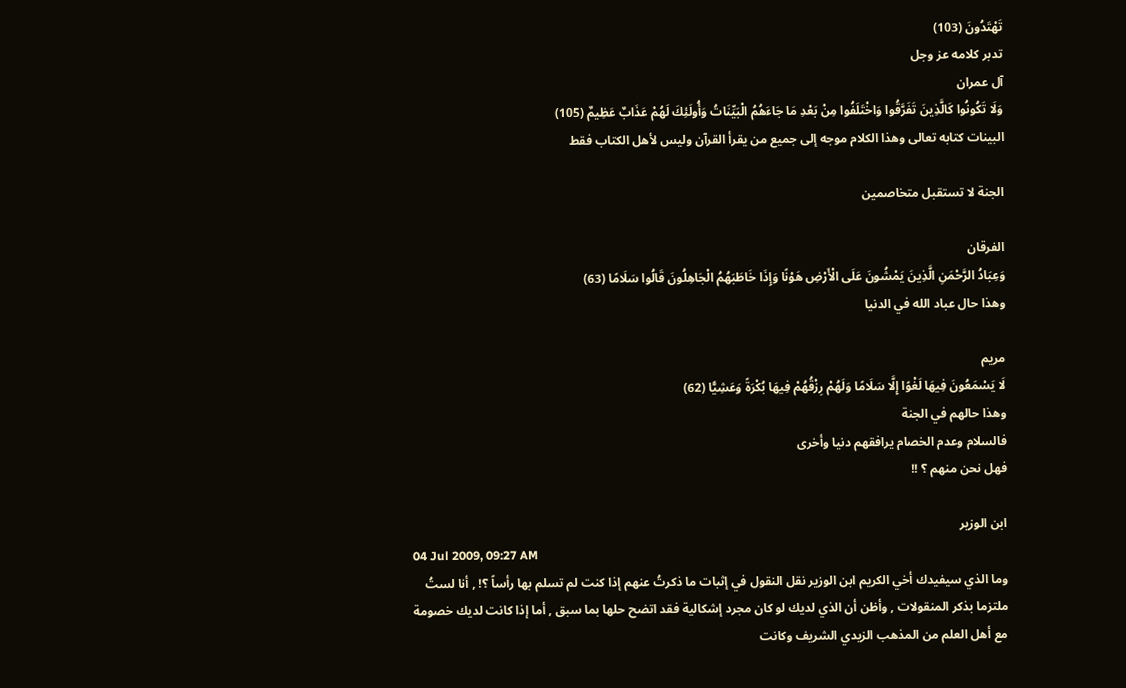تَهْتَدُونَ (103)
تدبر كلامه عز وجل
آل عمران
وَلَا تَكُونُوا كَالَّذِينَ تَفَرَّقُوا وَاخْتَلَفُوا مِنْ بَعْدِ مَا جَاءَهُمُ الْبَيِّنَاتُ وَأُولَئِكَ لَهُمْ عَذَابٌ عَظِيمٌ (105)
البينات كتابه تعالى وهذا الكلام موجه إلى جميع من يقرأ القرآن وليس لأهل الكتاب فقط

الجنة لا تستقبل متخاصمين

الفرقان
وَعِبَادُ الرَّحْمَنِ الَّذِينَ يَمْشُونَ عَلَى الْأَرْضِ هَوْنًا وَإِذَا خَاطَبَهُمُ الْجَاهِلُونَ قَالُوا سَلَامًا (63)
وهذا حال عباد الله في الدنيا

مريم
لَا يَسْمَعُونَ فِيهَا لَغْوًا إِلَّا سَلَامًا وَلَهُمْ رِزْقُهُمْ فِيهَا بُكْرَةً وَعَشِيًّا (62)
وهذا حالهم في الجنة
فالسلام وعدم الخصام يرافقهم دنيا وأخرى
فهل نحن منهم ؟ !!

ابن الوزير
04 Jul 2009, 09:27 AM
وما الذي سيفيدك أخي الكريم ابن الوزير نقل النقول في إثبات ما ذكرتُ عنهم إذا كنت لم تسلم بها رأساً ؟! , أنا لستُ ملتزما بذكر المنقولات , وأظن أن الذي لديك لو كان مجرد إشكالية فقد اتضح حلها بما سبق , أما إذا كانت لديك خصومة مع أهل العلم من المذهب الزيدي الشريف وكانت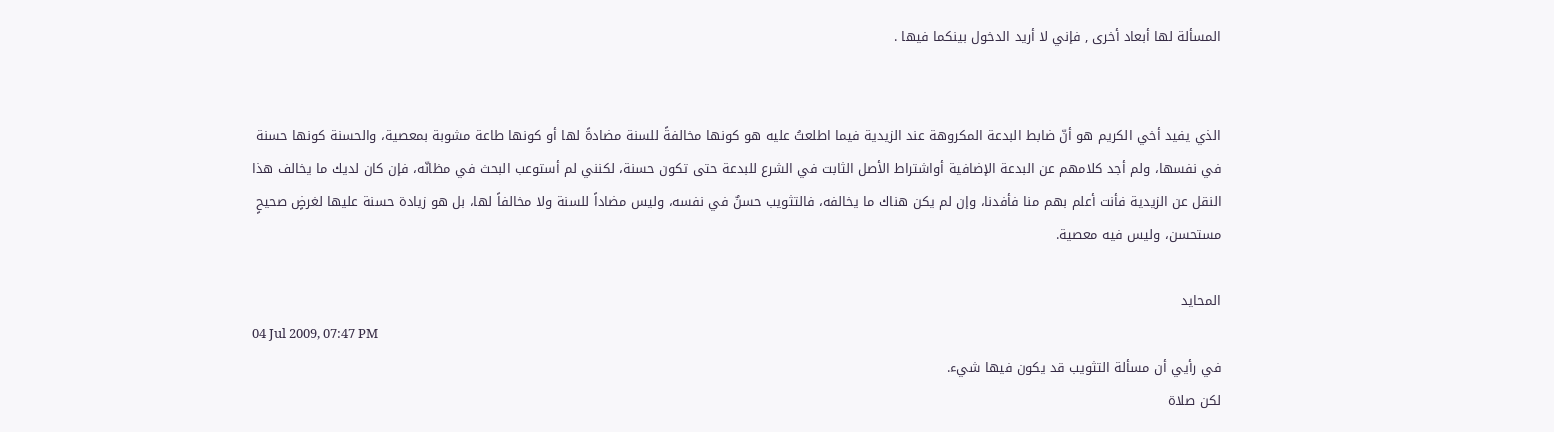المسألة لها أبعاد أخرى , فإني لا أريد الدخول بينكما فيها .


الذي يفيد أخي الكريم هو أنّ ضابط البدعة المكروهة عند الزيدية فيما اطلعتُ عليه هو كونها مخالفةً للسنة مضادةً لها أو كونها طاعة مشوبة بمعصية، والحسنة كونها حسنة في نفسها، ولم أجد كلامهم عن البدعة الإضافية أواشتراط الأصل الثابت في الشرع للبدعة حتى تكون حسنة، لكنني لم أستوعب البحث في مظانّه، فإن كان لديك ما يخالف هذا النقل عن الزيدية فأنت أعلم بهم منا فأفدنا، وإن لم يكن هناك ما يخالفه، فالتثويب حسنٌ في نفسه، وليس مضاداً للسنة ولا مخالفاً لها، بل هو زيادة حسنة عليها لغرضٍ صحيحٍ مستحسن، وليس فيه معصية.

المحايد
04 Jul 2009, 07:47 PM
في رأيي أن مسألة التثويب قد يكون فيها شيء.
لكن صلاة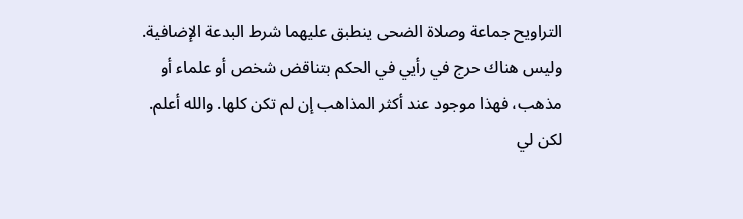التراويح جماعة وصلاة الضحى ينطبق عليهما شرط البدعة الإضافية.
وليس هناك حرج في رأيي في الحكم بتناقض شخص أو علماء أو مذهب، فهذا موجود عند أكثر المذاهب إن لم تكن كلها. والله أعلم.
لكن لي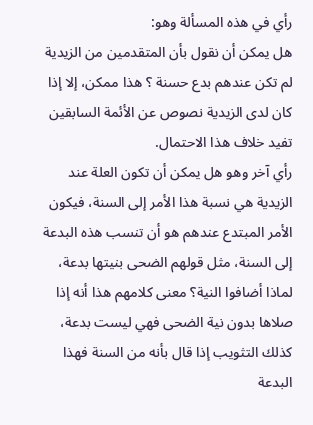رأي في هذه المسألة وهو:
هل يمكن أن نقول بأن المتقدمين من الزيدية لم تكن عندهم بدع حسنة ؟ هذا ممكن، إلا إذا كان لدى الزيدية نصوص عن الأئمة السابقين تفيد خلاف هذا الاحتمال.
رأي آخر وهو هل يمكن أن تكون العلة عند الزيدية هي نسبة هذا الأمر إلى السنة، فيكون الأمر المبتدع عندهم هو أن تنسب هذه البدعة إلى السنة، مثل قولهم الضحى بنيتها بدعة، لماذا أضافوا النية؟ معنى كلامهم هذا أنه إذا صلاها بدون نية الضحى فهي ليست بدعة، كذلك التثويب إذا قال بأنه من السنة فهذا البدعة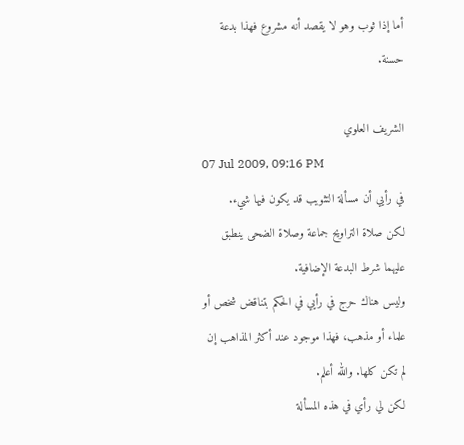أما إذا ثوب وهو لا يقصد أنه مشروع فهذا بدعة حسنة.

الشريف العلوي
07 Jul 2009, 09:16 PM
في رأيي أن مسألة التثويب قد يكون فيها شيء.
لكن صلاة التراويح جماعة وصلاة الضحى ينطبق عليهما شرط البدعة الإضافية.
وليس هناك حرج في رأيي في الحكم بتناقض شخص أو علماء أو مذهب، فهذا موجود عند أكثر المذاهب إن لم تكن كلها. والله أعلم.
لكن لي رأي في هذه المسألة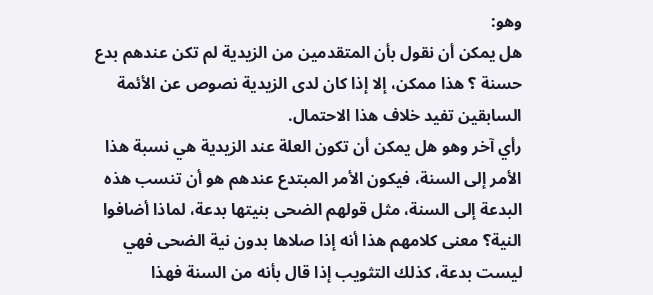وهو:
هل يمكن أن نقول بأن المتقدمين من الزيدية لم تكن عندهم بدع حسنة ؟ هذا ممكن، إلا إذا كان لدى الزيدية نصوص عن الأئمة السابقين تفيد خلاف هذا الاحتمال.
رأي آخر وهو هل يمكن أن تكون العلة عند الزيدية هي نسبة هذا الأمر إلى السنة، فيكون الأمر المبتدع عندهم هو أن تنسب هذه البدعة إلى السنة، مثل قولهم الضحى بنيتها بدعة، لماذا أضافوا النية؟ معنى كلامهم هذا أنه إذا صلاها بدون نية الضحى فهي ليست بدعة، كذلك التثويب إذا قال بأنه من السنة فهذا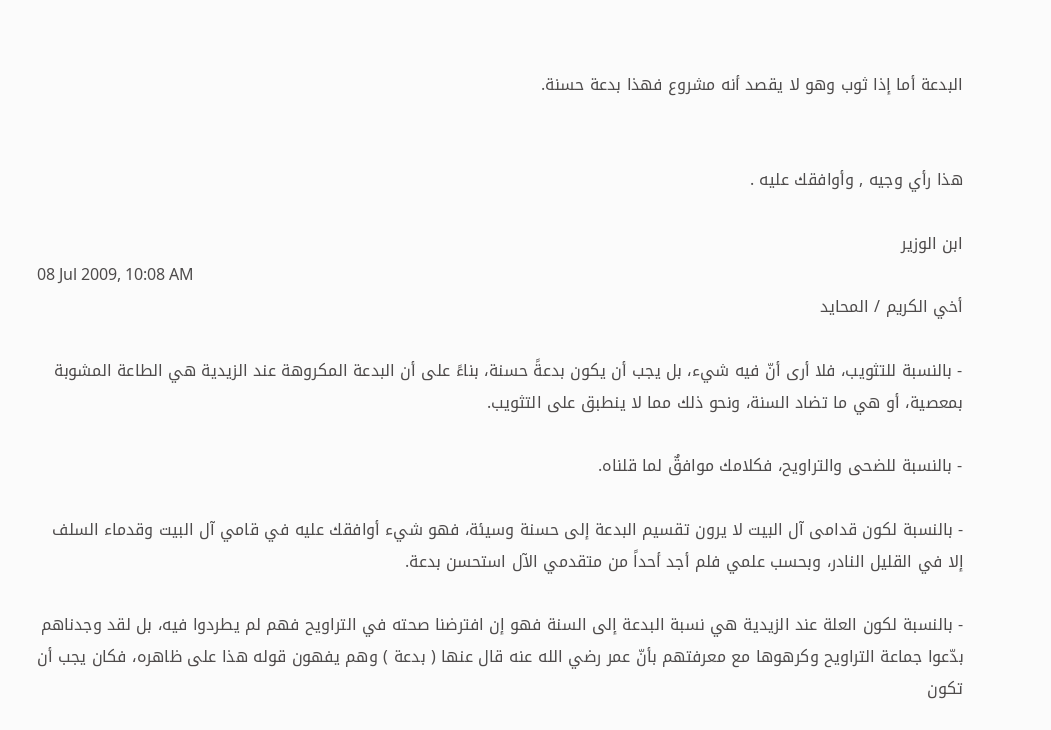البدعة أما إذا ثوب وهو لا يقصد أنه مشروع فهذا بدعة حسنة.


هذا رأي وجيه , وأوافقك عليه .

ابن الوزير
08 Jul 2009, 10:08 AM
أخي الكريم / المحايد

- بالنسبة للتثويب، فلا أرى أنّ فيه شيء، بل يجب أن يكون بدعةً حسنة، بناءً على أن البدعة المكروهة عند الزيدية هي الطاعة المشوبة بمعصية، أو هي ما تضاد السنة، ونحو ذلك مما لا ينطبق على التثويب.

- بالنسبة للضحى والتراويح، فكلامك موافقٌ لما قلناه.

- بالنسبة لكون قدامى آل البيت لا يرون تقسيم البدعة إلى حسنة وسيئة، فهو شيء أوافقك عليه في قامي آل البيت وقدماء السلف إلا في القليل النادر، وبحسب علمي فلم أجد أحداً من متقدمي الآل استحسن بدعة.

- بالنسبة لكون العلة عند الزيدية هي نسبة البدعة إلى السنة فهو إن افترضنا صحته في التراويح فهم لم يطردوا فيه، بل لقد وجدناهم بدّعوا جماعة التراويح وكرهوها مع معرفتهم بأنّ عمر رضي الله عنه قال عنها ( بدعة ) وهم يفهون قوله هذا على ظاهره، فكان يجب أن تكون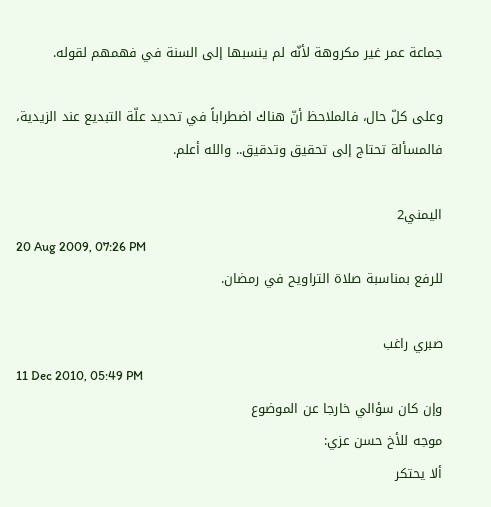جماعة عمر غير مكروهة لأنّه لم ينسبها إلى السنة في فهمهم لقوله.

وعلى كلّ حال، فالملاحظ أنّ هناك اضطراباً في تحديد علّة التبديع عند الزيدية، فالمسألة تحتاج إلى تحقيق وتدقيق.. والله أعلم.

اليمني2
20 Aug 2009, 07:26 PM
للرفع بمناسبة صلاة التراويح في رمضان.

صبري راغب
11 Dec 2010, 05:49 PM
وإن كان سؤالي خارجا عن الموضوع
موجه للأخ حسن عزي:
ألا يحتكر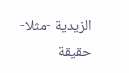الزيدية -مثلا- حقيقة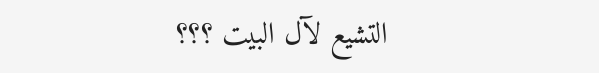التشيع لآل البيت ؟؟؟